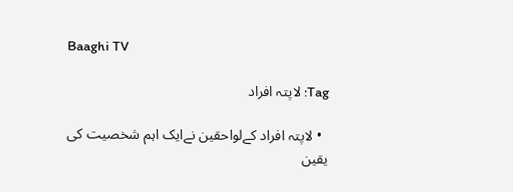Baaghi TV

Tag: لاپتہ افراد

  • لاپتہ افراد کےلواحقین نےایک اہم شخصیت کی یقین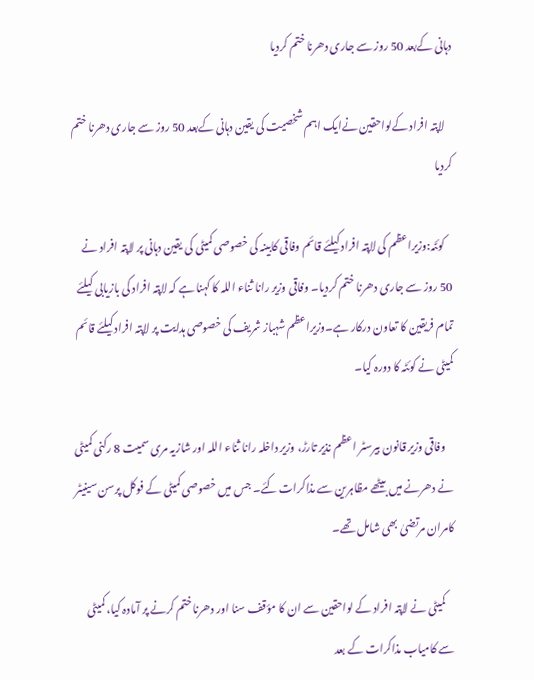دہانی کےبعد 50 روز سے جاری دھرنا ختم کردیا

    لاپتہ افراد کےلواحقین نےایک اہم شخصیت کی یقین دہانی کےبعد 50 روز سے جاری دھرنا ختم کردیا

    کوئٹہ:وزیراعظم کی لاپتہ افراد کیلئے قائم وفاقی کابینہ کی خصوصی کمیٹی کی یقین دہانی پر لاپتہ افراد نے 50 روز سے جاری دھرنا ختم کردیا۔ وفاقی وزیر رانا ثناء اللہ کا کہنا ہے کہ لاپتہ افراد کی بازیابی کیلئے تمام فریقین کا تعاون درکار ہے۔وزیراعظم شہباز شریف کی خصوصی ہدایت پر لاپتہ افراد کیلئے قائم کمیٹی نے کوئٹہ کا دورہ کیا۔

    وفاقی وزیر قانون بیرسٹر اعظم نذیر تارڑ، وزیر داخلہ رانا ثناء اللہ اور شازیہ مری سمیت 8 رکنی کمیٹی نے دھرنے میں بیٹھے مظاہرین سے مذاکرات کئے۔ جس میں خصوصی کمیٹی کے فوکل پرسن سینیٹر کامران مرتضیٰ بھی شامل تھے۔

    کمیٹی نے لاپتہ افراد کے لواحقین سے ان کا مؤقف سنا اور دھرنا ختم کرنے پر آمادہ کیا، کمیٹی سے کامیاب مذاکرات کے بعد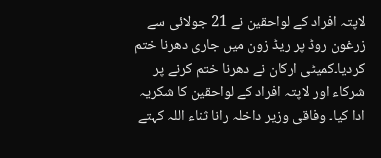لاپتہ افراد کے لواحقین نے 21 جولائی سے زرغون روڈ پر ریڈ زون میں جاری دھرنا ختم کردیا۔کمیٹی ارکان نے دھرنا ختم کرنے پر شرکاء اور لاپتہ افراد کے لواحقین کا شکریہ ادا کیا۔ وفاقی وزیر داخلہ رانا ثناء اللہ کہتے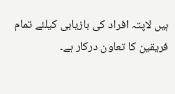ہیں لاپتہ افراد کی بازیابی کیلئے تمام فریقین کا تعاون درکار ہے۔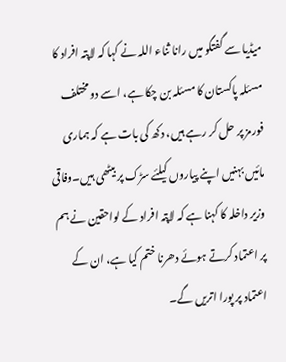میڈیا سے گفتگو میں رانا ثناء اللہ نے کہا کہ لاپتہ افراد کا مسئلہ پاکستان کا مسئلہ بن چکا ہے، اسے دو مختلف فورمز پر حل کر رہے ہیں، دکھ کی بات ہے کہ ہماری مائیں بہنیں اپنے پیاروں کیلئے سڑک پر بیٹھی ہیں۔وفاقی وزیر داخلہ کا کہنا ہے کہ لاپتہ افراد کے لواحقین نے ہم پر اعتماد کرتے ہوئے دھرنا ختم کیا ہے، ان کے اعتماد پر پورا اتریں گے۔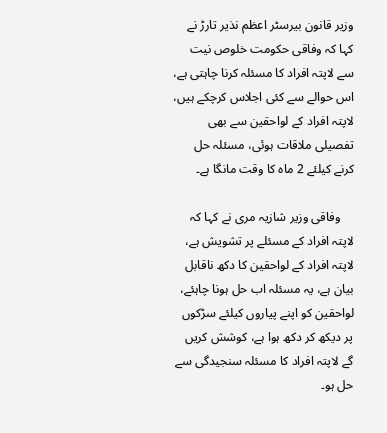وزیر قانون بیرسٹر اعظم نذیر تارڑ نے کہا کہ وفاقی حکومت خلوص نیت سے لاپتہ افراد کا مسئلہ کرنا چاہتی ہے، اس حوالے سے کئی اجلاس کرچکے ہیں، لاپتہ افراد کے لواحقین سے بھی تفصیلی ملاقات ہوئی، مسئلہ حل کرنے کیلئے 2 ماہ کا وقت مانگا ہے۔

    وفاقی وزیر شازیہ مری نے کہا کہ لاپتہ افراد کے مسئلے پر تشویش ہے، لاپتہ افراد کے لواحقین کا دکھ ناقابل بیان ہے، یہ مسئلہ اب حل ہونا چاہئے، لواحقین کو اپنے پیاروں کیلئے سڑکوں پر دیکھ کر دکھ ہوا ہے، کوشش کریں گے لاپتہ افراد کا مسئلہ سنجیدگی سے حل ہو۔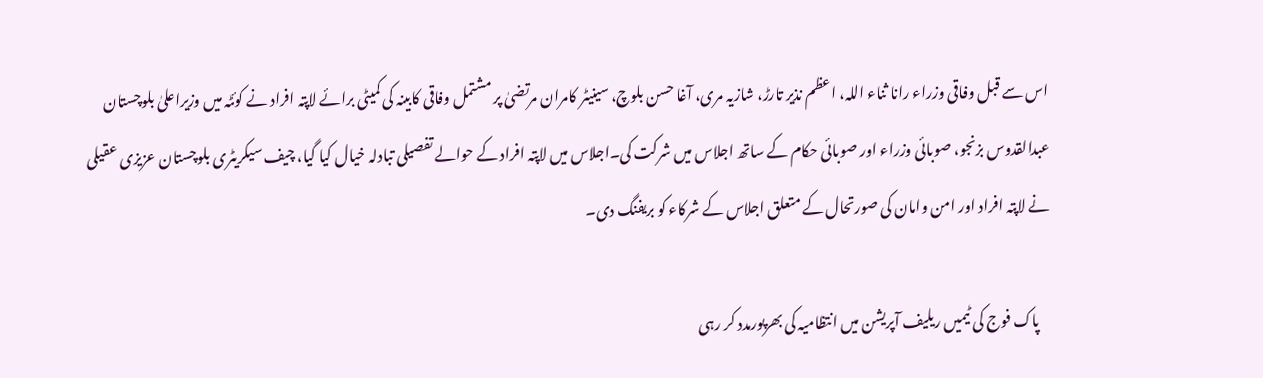اس سے قبل وفاقی وزراء رانا ثناء اللہ، اعظم نذیر تارڑ، شازیہ مری، آغا حسن بلوچ، سینیٹر کامران مرتضیٰ پر مشتمل وفاقی کابینہ کی کمیٹی برائے لاپتہ افراد نے کوئٹہ میں وزیراعلیٰ بلوچستان عبدالقدوس بزنجو، صوبائی وزراء اور صوبائی حکام کے ساتھ اجلاس میں شرکت کی۔اجلاس میں لاپتہ افراد کے حوالے تفصیلی تبادلہ خیال کیا گیا، چیف سیکریٹری بلوچستان عزیزی عقیلی نے لاپتہ افراد اور امن وامان کی صورتحال کے متعلق اجلاس کے شرکاء کو بریفنگ دی۔

    پاک فوج کی ٹیمیں ریلیف آپریشن میں انتظامیہ کی بھرپورمدد کر رہی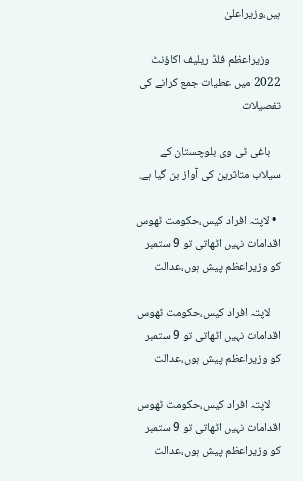ہیں،وزیراعلیٰ

    وزیراعظم فلڈ ریلیف اکاؤنٹ 2022 میں عطیات جمع کرانے کی تفصیلات

    باغی ٹی وی بلوچستان کے سیلاب متاثرین کی آواز بن گیا ہے.

  • لاپتہ افراد کیس،حکومت ٹھوس اقدامات نہیں اٹھاتی تو 9 ستمبر کو وزیراعظم پیش ہوں،عدالت

    لاپتہ افراد کیس،حکومت ٹھوس اقدامات نہیں اٹھاتی تو 9 ستمبر کو وزیراعظم پیش ہوں،عدالت

    لاپتہ افراد کیس،حکومت ٹھوس اقدامات نہیں اٹھاتی تو 9 ستمبر کو وزیراعظم پیش ہوں،عدالت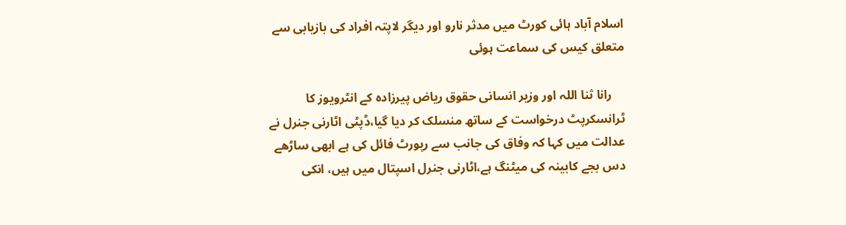اسلام آباد ہائی کورٹ میں مدثر نارو اور دیگر لاپتہ افراد کی بازیابی سے متعلق کیس کی سماعت ہوئی

    رانا ثنا اللہ اور وزیر انسانی حقوق ریاض پیرزادہ کے انٹرویوز کا ٹرانسکرپٹ درخواست کے ساتھ منسلک کر دیا گیا،ڈپٹی اٹارنی جنرل نے عدالت میں کہا کہ وفاق کی جانب سے رپورٹ فائل کی ہے ابھی ساڑھے دس بجے کابینہ کی میٹنگ ہے،اٹارنی جنرل اسپتال میں ہیں، انکی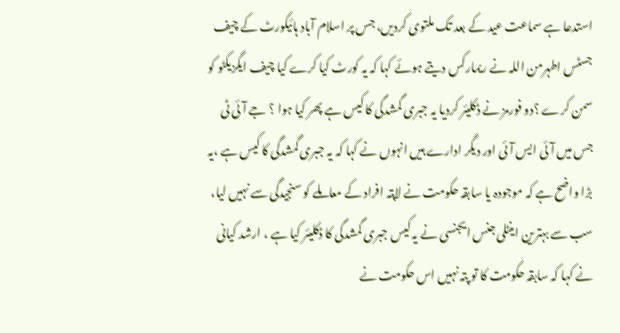استدعا ہے سماعت عید کے بعد تک ملتوی کردیں، جس پر اسلام آباد ہائیکورٹ کے چیف جسٹس اطہرمن اللہ نے ریمارکس دیتے ہوئے کہا کہ یہ کورٹ کیا کرے کیا چیف ایگزیکٹو کو سمن کرے ؟دو فورمز نے ڈکلیئر کردیا یہ جبری گمشدگی کا کیس ہے پھر کیا ہوا ؟ جے آئی ٹی جس میں آئی ایس آئی اور دیگر ادارے ہیں انہوں نے کہا کہ یہ جبری گمشدگی کا کیس ہے ،یہ بڑا واضح ہے کہ موجودہ یا سابقہ حکومت نے لاپتہ افراد کے معاملے کو سنجیدگی سے نہیں لیا، سب سے بہترین اینٹلی جنس ایجنسی نے یہ کیس جبری گمشدگی کا ڈکلیئر کیا ہے ، ارشد کیانی نے کہا کہ سابقہ حکومت کا تو پتہ نہیں اس حکومت نے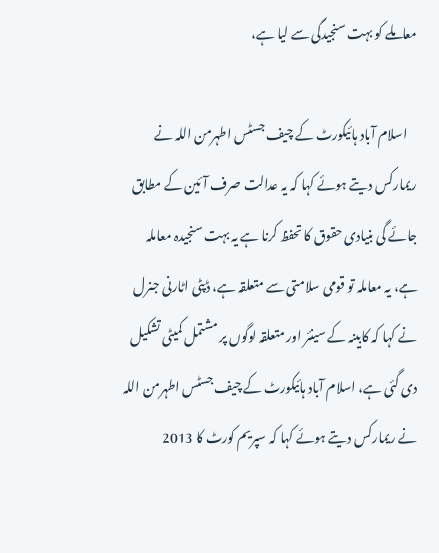معاملے کو بہت سنجیدگی سے لیا ہے،

    اسلام آباد ہائیکورٹ کے چیف جسٹس اطہرمن اللہ نے ریمارکس دیتے ہوئے کہا کہ یہ عدالت صرف آئین کے مطابق جائے گی بنیادی حقوق کا تحفظ کرنا ہے یہ بہت سنجیدہ معاملہ ہے، یہ معاملہ تو قومی سلامتی سے متعلقہ ہے، ڈپٹی اٹارنی جنرل نے کہا کہ کابینہ کے سینئر اور متعلقہ لوگوں پر مشتمل کمیٹی تشکیل دی گئی ہے، اسلام آباد ہائیکورٹ کے چیف جسٹس اطہرمن اللہ نے ریمارکس دیتے ہوئے کہا کہ سپریم کورٹ کا 2013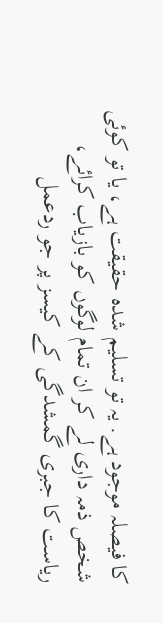کا فیصلہ موجود ہے. یہ تو تسلیم شدہ حقیقت ہے، یا تو کوئی شخص ذمہ داری لے کر ان تمام لوگوں کو بازیاب کرائے، ریاست کا جبری گمشدگی کے کیسز پر جو ردعمل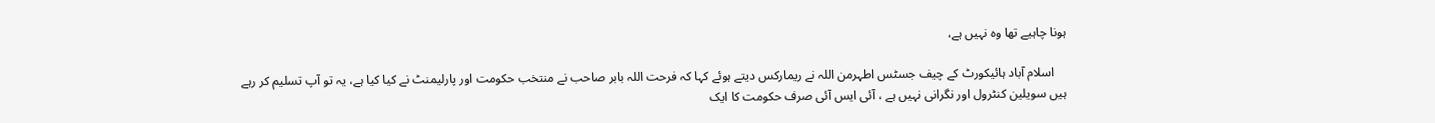ہونا چاہیے تھا وہ نہیں ہے،

    اسلام آباد ہائیکورٹ کے چیف جسٹس اطہرمن اللہ نے ریمارکس دیتے ہوئے کہا کہ فرحت اللہ بابر صاحب نے منتخب حکومت اور پارلیمنٹ نے کیا کیا ہے، یہ تو آپ تسلیم کر رہے ہیں سویلین کنٹرول اور نگرانی نہیں ہے ، آئی ایس آئی صرف حکومت کا ایک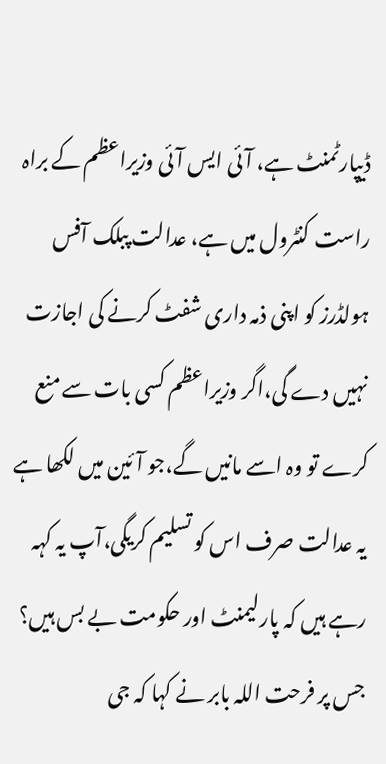ڈیپارٹمنٹ ہے، آئی ایس آئی وزیراعظم کے براہ راست کنٹرول میں ہے، عدالت پبلک آفس ہولڈرز کو اپنی ذمہ داری شفٹ کرنے کی اجازت نہیں دے گی،اگر وزیراعظم کسی بات سے منع کرے تو وہ اسے مانیں گے،جو آئین میں لکھا ہے یہ عدالت صرف اس کو تسلیم کریگی،آپ یہ کہہ رہے ہیں کہ پارلیمنٹ اور حکومت بے بس ہیں؟ جس پر فرحت اللہ بابر نے کہا کہ جی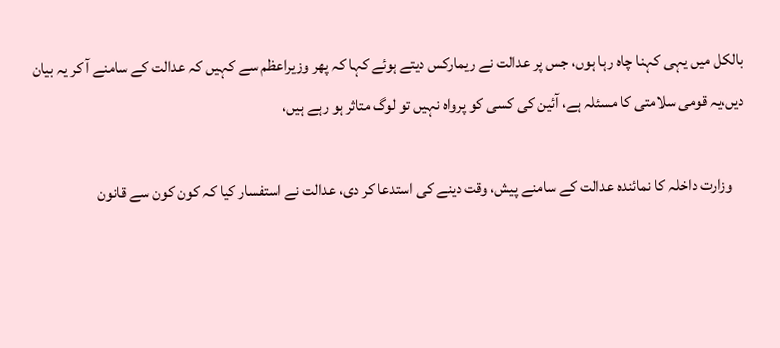بالکل میں یہی کہنا چاہ رہا ہوں، جس پر عدالت نے ریمارکس دیتے ہوئے کہا کہ پھر وزیراعظم سے کہیں کہ عدالت کے سامنے آ کر یہ بیان دیں،یہ قومی سلامتی کا مسئلہ ہے، آئین کی کسی کو پرواہ نہیں تو لوگ متاثر ہو رہے ہیں،

    وزارت داخلہ کا نمائندہ عدالت کے سامنے پیش، وقت دینے کی استدعا کر دی، عدالت نے استفسار کیا کہ کون کون سے قانون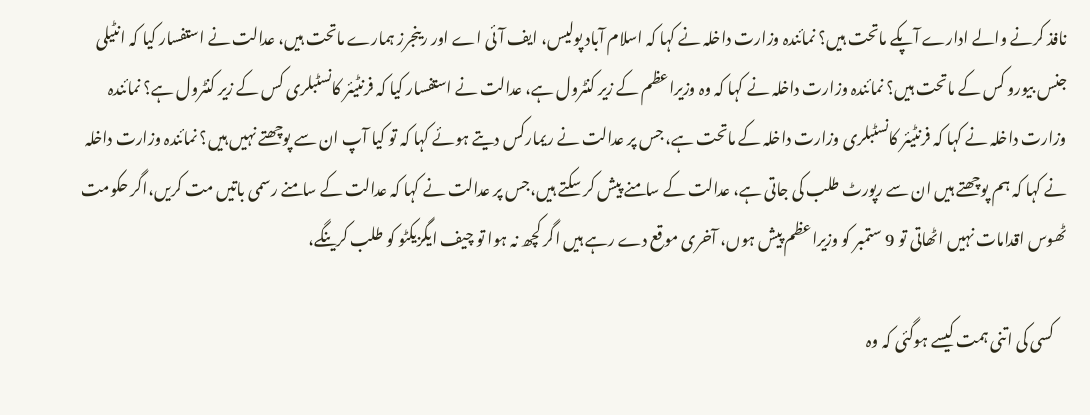نافذ کرنے والے ادارے آپکے ماتحت ہیں؟ نمائندہ وزارت داخلہ نے کہا کہ اسلام آباد پولیس، ایف آئی اے اور رینجرز ہمارے ماتحت ہیں، عدالت نے استفسار کیا کہ انٹیلی جنس بیورو کس کے ماتحت ہیں؟ نمائندہ وزارت داخلہ نے کہا کہ وہ وزیراعظم کے زیر کنٹرول ہے، عدالت نے استفسار کیا کہ فرنٹیئر کانسٹبلری کس کے زیر کنٹرول ہے؟ نمائندہ وزارت داخلہ نے کہا کہ فرنٹیئر کانسٹبلری وزارت داخلہ کے ماتحت ہے، جس پر عدالت نے ریمارکس دیتے ہوئے کہا کہ تو کیا آپ ان سے پوچھتے نہیں ہیں؟ نمائندہ وزارت داخلہ نے کہا کہ ہم پوچھتے ہیں ان سے رپورٹ طلب کی جاتی ہے، عدالت کے سامنے پیش کر سکتے ہیں،جس پر عدالت نے کہا کہ عدالت کے سامنے رسمی باتیں مت کریں،اگر حکومت ٹھوس اقدامات نہیں اٹھاتی تو 9 ستمبر کو وزیراعظم پیش ہوں، آخری موقع دے رہے ہیں اگر کچھ نہ ہوا تو چیف ایگزیکٹو کو طلب کرینگے،

    کسی کی اتنی ہمت کیسے ہوگئی کہ وہ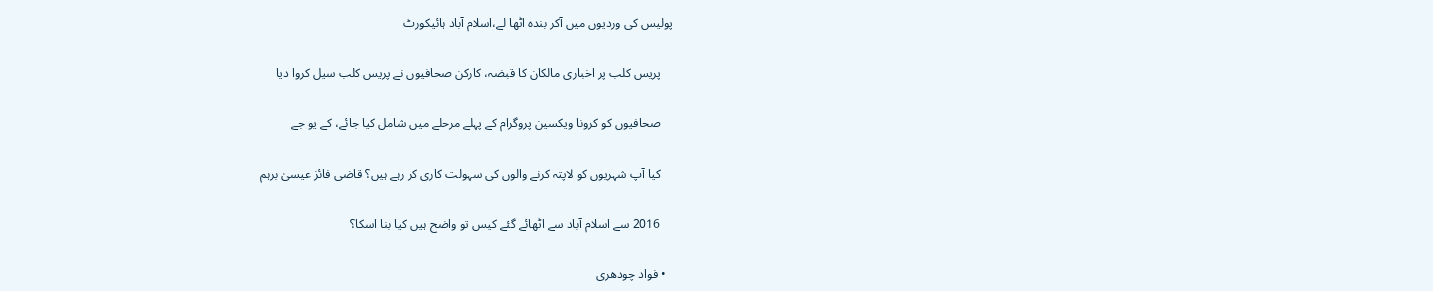پولیس کی وردیوں میں آکر بندہ اٹھا لے،اسلام آباد ہائیکورٹ

    پریس کلب پر اخباری مالکان کا قبضہ، کارکن صحافیوں نے پریس کلب سیل کروا دیا

    صحافیوں کو کرونا ویکسین پروگرام کے پہلے مرحلے میں شامل کیا جائے، کے یو جے

    کیا آپ شہریوں کو لاپتہ کرنے والوں کی سہولت کاری کر رہے ہیں؟ قاضی فائز عیسیٰ برہم

    2016 سے اسلام آباد سے اٹھائے گئے کیس تو واضح ہیں کیا بنا اسکا؟

  • فواد چودھری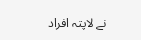نے لاپتہ افراد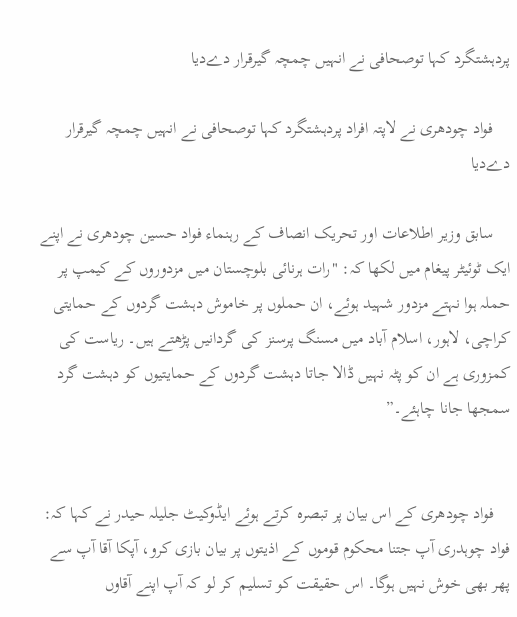پردہشتگرد کہا توصحافی نے انہیں چمچہ گیرقرار دےدیا

    فواد چودھری نے لاپتہ افراد پردہشتگرد کہا توصحافی نے انہیں چمچہ گیرقرار دےدیا

    سابق وزیر اطلاعات اور تحریک انصاف کے رہنماء فواد حسین چودھری نے اپنے ایک ٹوئیٹر پیغام میں لکھا کہ: "رات ہرنائی بلوچستان میں مزدوروں کے کیمپ پر حملہ ہوا نہتے مزدور شہید ہوئے، ان حملوں پر خاموش دہشت گردوں کے حمایتی کراچی، لاہور، اسلام آباد میں مسنگ پرسنز کی گردانیں پڑھتے ہیں۔ ریاست کی کمزوری ہے ان کو پٹہ نہیں ڈالا جاتا دہشت گردوں کے حمایتیوں کو دہشت گرد سمجھا جانا چاہئے۔”


    فواد چودھری کے اس بیان پر تبصرہ کرتے ہوئے ایڈوکیٹ جلیلہ حیدر نے کہا کہ: فواد چوہدری آپ جتنا محکوم قوموں کے اذیتوں پر بیان بازی کرو، آپکا آقا آپ سے پھر بھی خوش نہیں ہوگا۔ اس حقیقت کو تسلیم کر لو کہ آپ اپنے آقاوں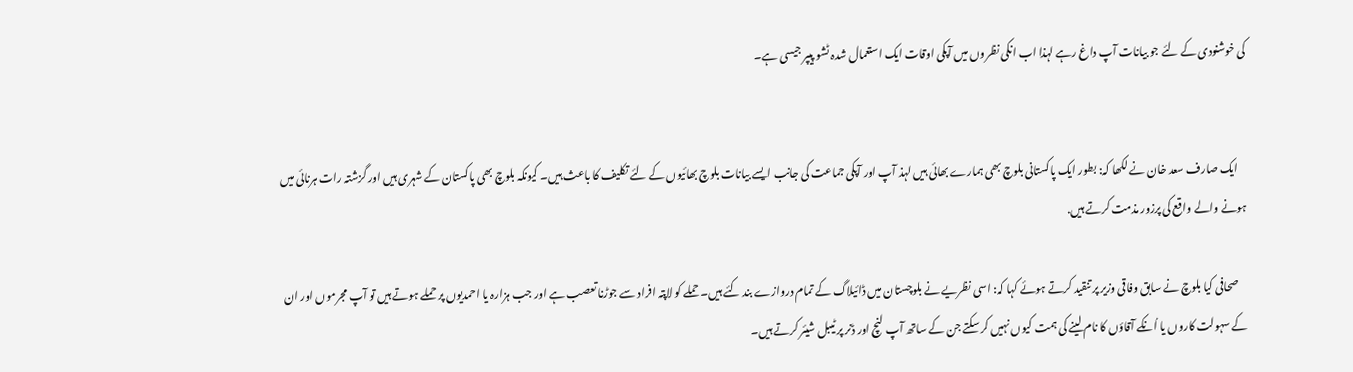کی خوشنودی کے لئے جو بیانات آپ داغ رہے لہذا اب انکی نظروں میں آپکی اوقات ایک استعمال شدہ ٹشو پیپر جیسی ہے۔


    ایک صارف سعد خان نے لکھا کہ: بطور ایک پاکستانی بلوچ بھی ہمارے بھائی ہیں لہذ آپ اور آپکی جماعت کی جانب ایسے بیانات بلوچ بھائیوں کے لئے تکلیف کا باعث ہیں۔ کیونکہ بلوچ بھی پاکستان کے شہری ہیں اور گزشتہ رات ہرنائی میں ہونے والے واقع کی پرزور مذمت کرتے ہیں.

    صحافی کیا بلوچ نے سابق وفاقی وزیر پر تنقید کرتے ہوئے کہا کہ: اسی نظریے نے بلوچستان میں ڈائیلاگ کے تمام دروازے بند کئے ہیں۔ حملے کو لاپتہ افراد سے جوڑنا تعصب ہے اور جب ہزارہ یا احمدیوں پر حملے ہوتے ہیں تو آپ مجرموں اور ان کے سہولت کاروں یا اُنکے آقاؤں کا نام لینے کی ہمت کیوں نہیں کر سکتے جن کے ساتھ آپ لنچ اور ڈنر پر ٹیبل شیئر کرتے ہیں۔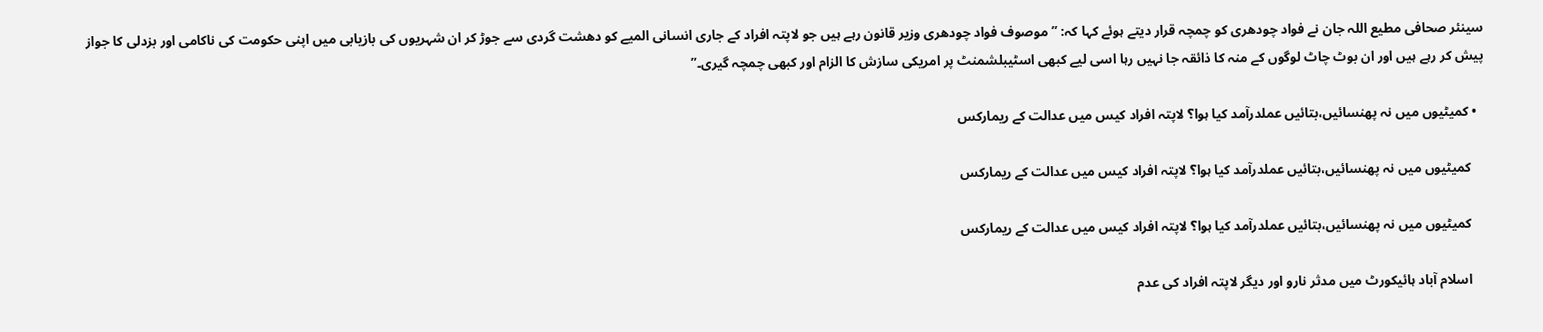سینئر صحافی مطیع اللہ جان نے فواد چودھری کو چمچہ قرار دیتے ہوئے کہا کہ: ” موصوف فواد چودھری وزیر قانون رہے ہیں جو لاپتہ افراد کے جاری انسانی المیے کو دھشت گردی سے جوڑ کر ان شہریوں کی بازیابی میں اپنی حکومت کی ناکامی اور بزدلی کا جواز پیش کر رہے ہیں اور ان بوٹ چاٹ لوگوں کے منہ کا ذائقہ جا نہیں رہا اسی لیے کبھی اسٹیبلشمنٹ پر امریکی سازش کا الزام اور کبھی چمچہ گیری۔”

  • کمیٹیوں میں نہ پھنسائیں،بتائیں عملدرآمد کیا ہوا؟ لاپتہ افراد کیس میں عدالت کے ریمارکس

    کمیٹیوں میں نہ پھنسائیں،بتائیں عملدرآمد کیا ہوا؟ لاپتہ افراد کیس میں عدالت کے ریمارکس

    کمیٹیوں میں نہ پھنسائیں،بتائیں عملدرآمد کیا ہوا؟ لاپتہ افراد کیس میں عدالت کے ریمارکس

    اسلام آباد ہائیکورٹ میں مدثر نارو اور دیگر لاپتہ افراد کی عدم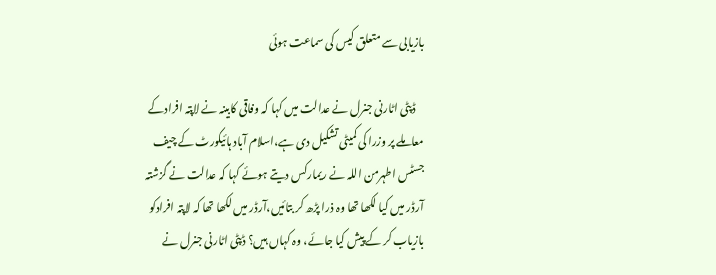بازیابی سے متعلق کیس کی سماعت ہوئی

    ڈپٹی اٹارنی جنرل نے عدالت میں کہا کہ وفاقی کابینہ نے لاپتہ افرادکے معاملے پر وزرا کی کمیٹی تشکیل دی ہے،اسلام آباد ہائیکورٹ کے چیف جسٹس اطہرمن اللہ نے ریمارکس دیتے ہوئے کہا کہ عدالت نے گزشتہ آرڈر میں کیا لکھا تھا وہ ذرا پڑھ کر بتائیں،آرڈر میں لکھا تھا کہ لاپتہ افرادکو بازیاب کر کے پیش کیا جائے، وہ کہاں ہیں؟ ڈپٹی اٹارنی جنرل نے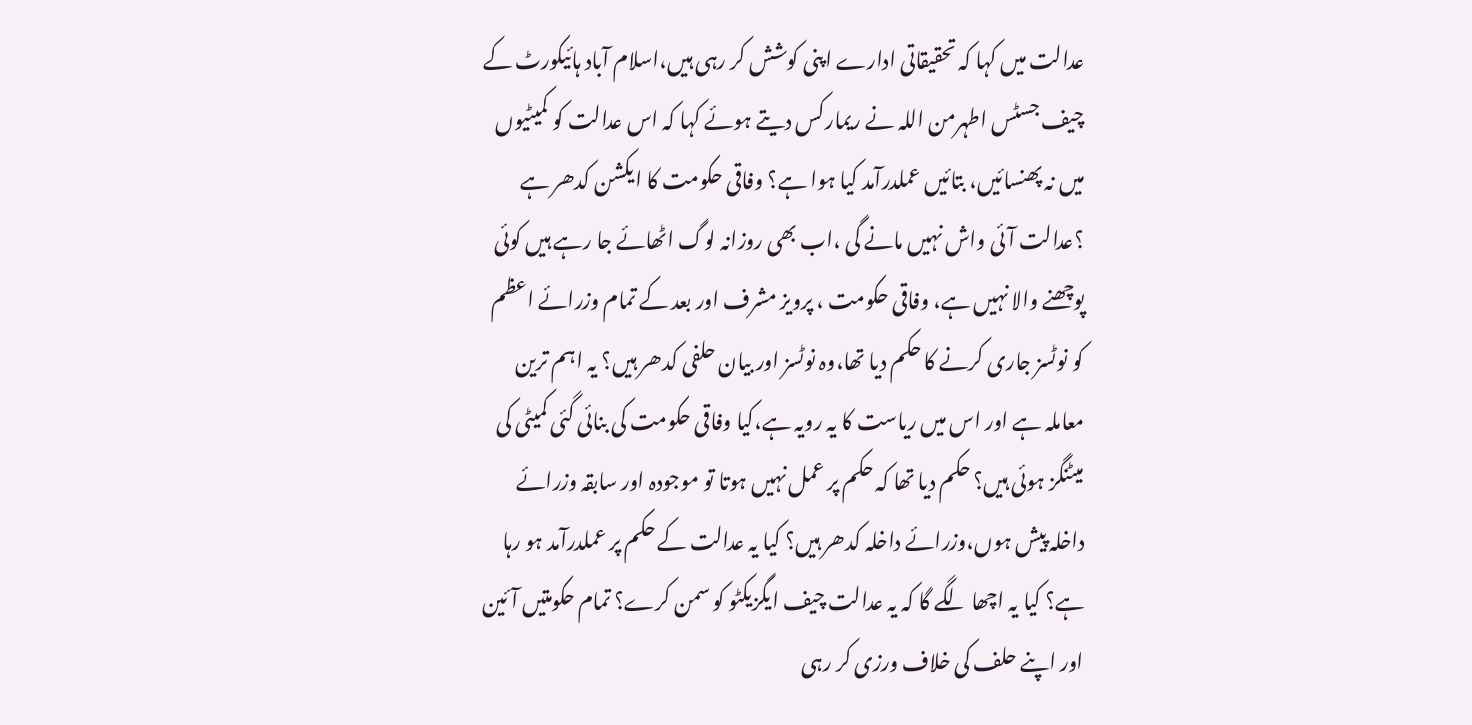عدالت میں کہا کہ تحقیقاتی ادارے اپنی کوشش کر رہی ہیں،اسلام آباد ہائیکورٹ کے چیف جسٹس اطہرمن اللہ نے ریمارکس دیتے ہوئے کہا کہ اس عدالت کو کمیٹیوں میں نہ پھنسائیں، بتائیں عملدرآمد کیا ہوا ہے؟ وفاقی حکومت کا ایکشن کدھر ہے ؟عدالت آئی واش نہیں مانے گی ،اب بھی روزانہ لوگ اٹھائے جا رہے ہیں کوئی پوچھنے والا نہیں ہے، وفاقی حکومت ، پرویز مشرف اور بعد کے تمام وزرائے اعظم کو نوٹسز جاری کرنے کا حکم دیا تھا،وہ نوٹسز اور بیان حلفی کدھر ہیں؟ یہ اہم ترین معاملہ ہے اور اس میں ریاست کا یہ رویہ ہے،کیا وفاقی حکومت کی بنائی گئی کمیٹی کی میٹنگز ہوئی ہیں؟ حکم دیا تھا کہ حکم پر عمل نہیں ہوتا تو موجودہ اور سابقہ وزرائے داخلہ پیش ہوں،وزرائے داخلہ کدھر ہیں؟ کیا یہ عدالت کے حکم پر عملدرآمد ہو رہا ہے؟ کیا یہ اچھا لگے گا کہ یہ عدالت چیف ایگزیکٹو کو سمن کرے؟ تمام حکومتیں آئین اور اپنے حلف کی خلاف ورزی کر رہی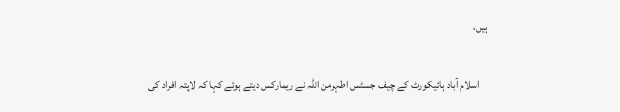ہیں،

    اسلام آباد ہائیکورٹ کے چیف جسٹس اطہرمن اللہ نے ریمارکس دیتے ہوئے کہا کہ لاپتہ افراد کی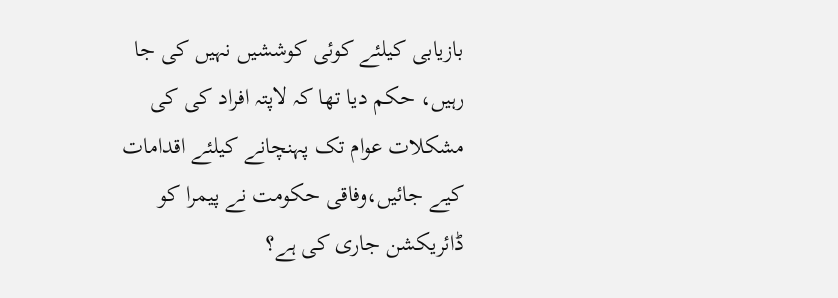بازیابی کیلئے کوئی کوششیں نہیں کی جا رہیں، حکم دیا تھا کہ لاپتہ افراد کی کی مشکلات عوام تک پہنچانے کیلئے اقدامات کیے جائیں،وفاقی حکومت نے پیمرا کو ڈائریکشن جاری کی ہے؟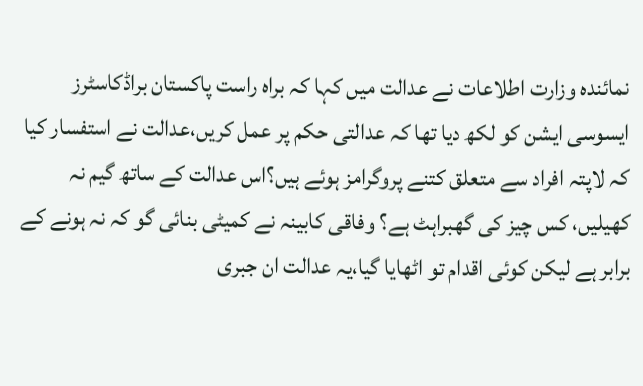نمائندہ وزارت اطلاعات نے عدالت میں کہا کہ براہ راست پاکستان براڈکاسٹرز ایسوسی ایشن کو لکھ دیا تھا کہ عدالتی حکم پر عمل کریں،عدالت نے استفسار کیا کہ لاپتہ افراد سے متعلق کتنے پروگرامز ہوئے ہیں؟اس عدالت کے ساتھ گیم نہ کھیلیں، کس چیز کی گھبراہٹ ہے؟ وفاقی کابینہ نے کمیٹی بنائی گو کہ نہ ہونے کے برابر ہے لیکن کوئی اقدام تو اٹھایا گیا،یہ عدالت ان جبری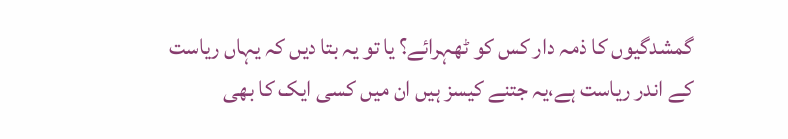گمشدگیوں کا ذمہ دار کس کو ٹھہرائے؟ یا تو یہ بتا دیں کہ یہاں ریاست کے اندر ریاست ہے،یہ جتنے کیسز ہیں ان میں کسی ایک کا بھی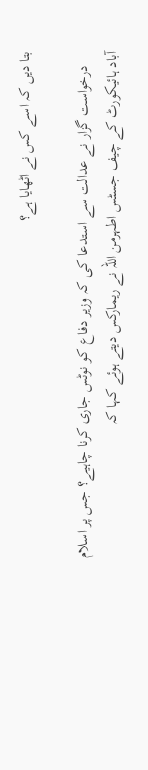بتا دیں کہ اسے کس نے اٹھایا ہے؟

    درخواست گزار نے عدالت سے استدعا کی کہ وزیر دفاع کو نوٹس جاری کرنا چاہیے؟ جس پر اسلام آباد ہائیکورٹ کے چیف جسٹس اطہرمن اللہ نے ریمارکس دیتے ہوئے کہا کہ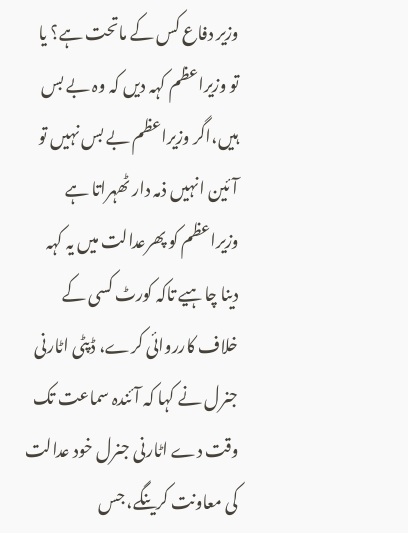وزیر دفاع کس کے ماتحت ہے؟ یا تو وزیراعظم کہہ دیں کہ وہ بے بس ہیں،اگر وزیراعظم بے بس نہیں تو آئین انہیں ذمہ دار ٹھہراتا ہے وزیراعظم کو پھرعدالت میں یہ کہہ دینا چاہیے تاکہ کورٹ کسی کے خلاف کارروائی کرے، ڈپٹی اٹارنی جنرل نے کہا کہ آئندہ سماعت تک وقت دے اٹارنی جنرل خود عدالت کی معاونت کرینگے، جس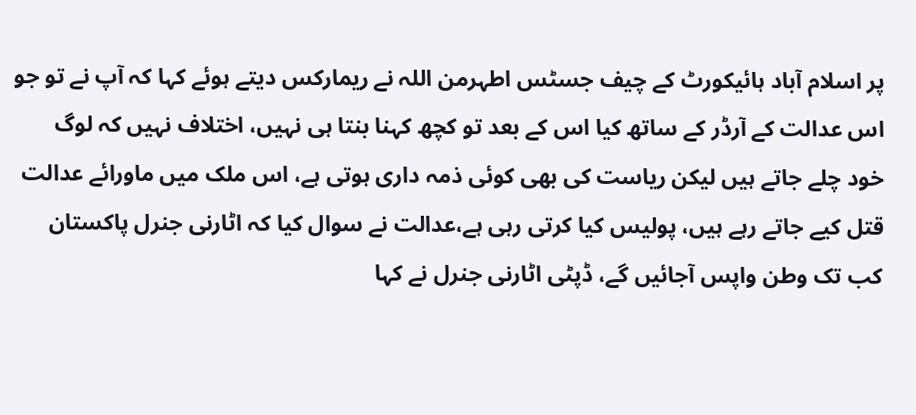پر اسلام آباد ہائیکورٹ کے چیف جسٹس اطہرمن اللہ نے ریمارکس دیتے ہوئے کہا کہ آپ نے تو جو اس عدالت کے آرڈر کے ساتھ کیا اس کے بعد تو کچھ کہنا بنتا ہی نہیں، اختلاف نہیں کہ لوگ خود چلے جاتے ہیں لیکن ریاست کی بھی کوئی ذمہ داری ہوتی ہے، اس ملک میں ماورائے عدالت قتل کیے جاتے رہے ہیں، پولیس کیا کرتی رہی ہے،عدالت نے سوال کیا کہ اٹارنی جنرل پاکستان کب تک وطن واپس آجائیں گے، ڈپٹی اٹارنی جنرل نے کہا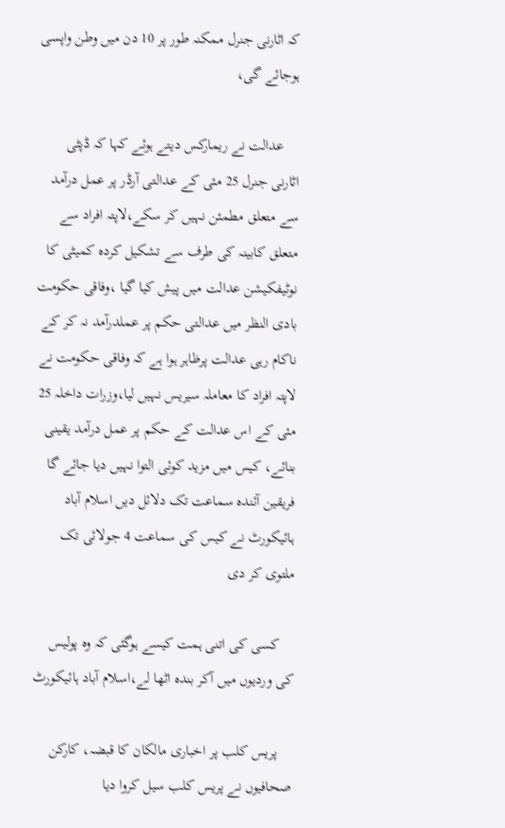کہ اٹارنی جنرل ممکنہ طور پر 10 دن میں وطن واپسی ہوجائے گی،

    عدالت نے ریمارکس دیتے ہوئے کہا کہ ڈپٹی اٹارنی جنرل 25 مئی کے عدالتی آرڈر پر عمل درآمد سے متعلق مطمئن نہیں کر سکے،لاپتہ افراد سے متعلق کابینہ کی طرف سے تشکیل کردہ کمیٹی کا نوٹیفکیشن عدالت میں پیش کیا گیا ،وفاقی حکومت بادی النظر میں عدالتی حکم پر عملدرآمد نہ کر کے ناکام رہی عدالت پرظاہر ہوا ہے کہ وفاقی حکومت نے لاپتہ افراد کا معاملہ سیریس نہیں لیا،وزرات داخلہ 25 مئی کے اس عدالت کے حکم پر عمل درآمد یقینی بنائے، کیس میں مزید کوئی التوا نہیں دیا جائے گا فریقین آئندہ سماعت تک دلائل دیں اسلام آباد ہائیکورٹ نے کیس کی سماعت 4 جولائی تک ملتوی کر دی

    کسی کی اتنی ہمت کیسے ہوگئی کہ وہ پولیس کی وردیوں میں آکر بندہ اٹھا لے،اسلام آباد ہائیکورٹ

    پریس کلب پر اخباری مالکان کا قبضہ، کارکن صحافیوں نے پریس کلب سیل کروا دیا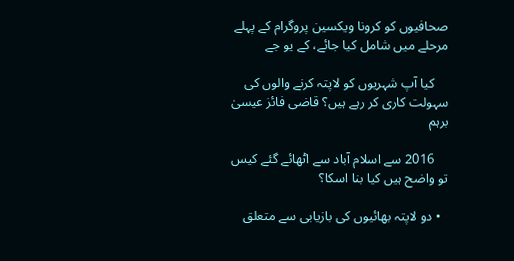صحافیوں کو کرونا ویکسین پروگرام کے پہلے مرحلے میں شامل کیا جائے، کے یو جے

    کیا آپ شہریوں کو لاپتہ کرنے والوں کی سہولت کاری کر رہے ہیں؟ قاضی فائز عیسیٰ برہم

    2016 سے اسلام آباد سے اٹھائے گئے کیس تو واضح ہیں کیا بنا اسکا؟

  • دو لاپتہ بھائیوں کی بازیابی سے متعلق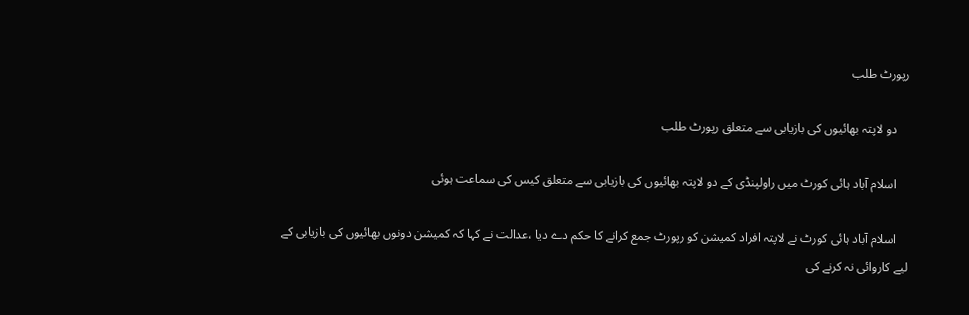رپورٹ طلب

    دو لاپتہ بھائیوں کی بازیابی سے متعلق رپورٹ طلب

    اسلام آباد ہائی کورٹ میں راولپنڈی کے دو لاپتہ بھائیوں کی بازیابی سے متعلق کیس کی سماعت ہوئی

    اسلام آباد ہائی کورٹ نے لاپتہ افراد کمیشن کو رپورٹ جمع کرانے کا حکم دے دیا ،عدالت نے کہا کہ کمیشن دونوں بھائیوں کی بازیابی کے لیے کاروائی نہ کرنے کی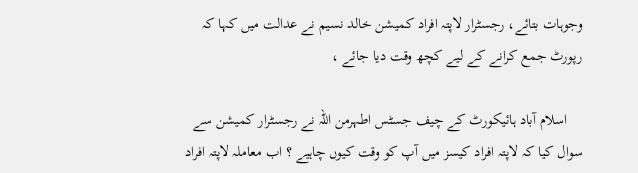وجوہات بتائے، رجسٹرار لاپتہ افراد کمیشن خالد نسیم نے عدالت میں کہا کہ رپورٹ جمع کرانے کے لیے کچھ وقت دیا جائے ،

    اسلام آباد ہائیکورٹ کے چیف جسٹس اطہرمن اللہ نے رجسٹرار کمیشن سے سوال کیا کہ لاپتہ افراد کیسز میں آپ کو وقت کیوں چاہیے ؟ اب معاملہ لاپتہ افراد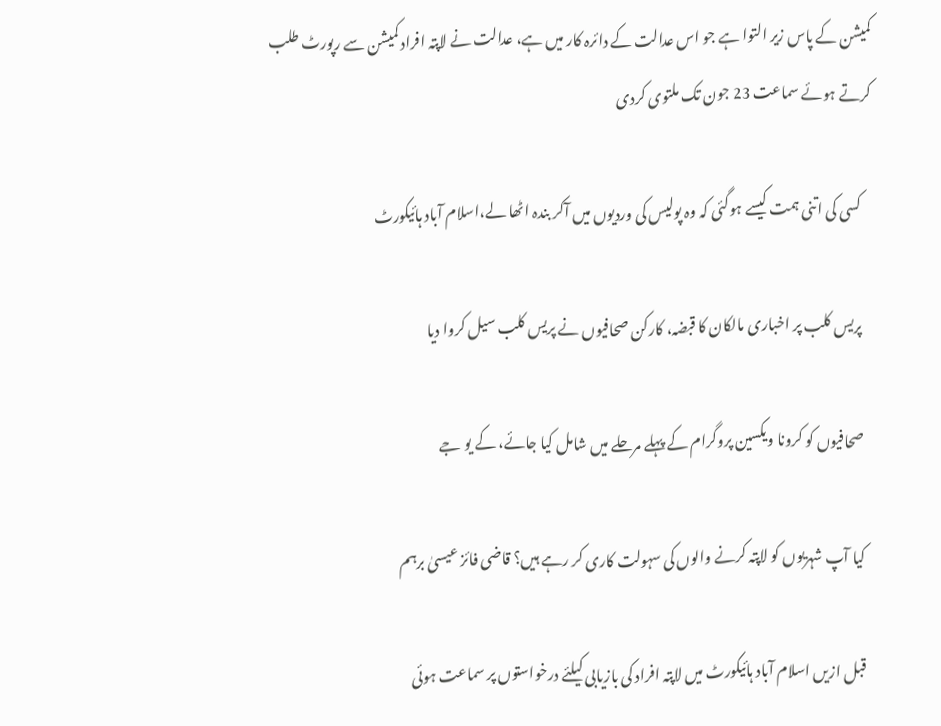کمیشن کے پاس زیر التوا ہے جو اس عدالت کے دائرہ کار میں ہے، عدالت نے لاپتہ افراد کمیشن سے رپورٹ طلب کرتے ہوئے سماعت 23 جون تک ملتوی کردی

    کسی کی اتنی ہمت کیسے ہوگئی کہ وہ پولیس کی وردیوں میں آکر بندہ اٹھا لے،اسلام آباد ہائیکورٹ

    پریس کلب پر اخباری مالکان کا قبضہ، کارکن صحافیوں نے پریس کلب سیل کروا دیا

    صحافیوں کو کرونا ویکسین پروگرام کے پہلے مرحلے میں شامل کیا جائے، کے یو جے

    کیا آپ شہریوں کو لاپتہ کرنے والوں کی سہولت کاری کر رہے ہیں؟ قاضی فائز عیسیٰ برہم

    قبل ازیں اسلام آباد ہائیکورٹ میں لاپتہ افراد کی بازیابی کیلئے درخواستوں پر سماعت ہوئی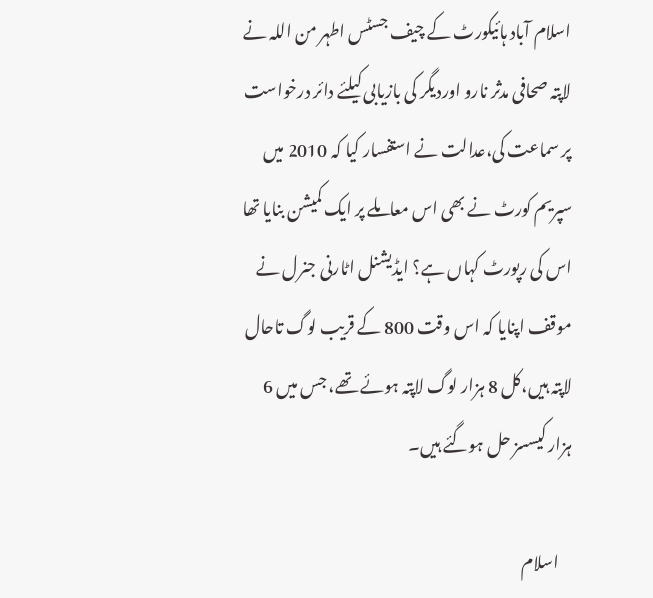اسلام آباد ہائیکورٹ کے چیف جسٹس اطہر من اللہ نے لاپتہ صحافی مدثر نارو اوردیگر کی بازیابی کیلئے دائر درخواست پر سماعت کی،عدالت نے استفسار کیا کہ 2010 میں سپریم کورٹ نے بھی اس معاملے پر ایک کمیشن بنایا تھا اس کی رپورٹ کہاں ہے؟ ایڈیشنل اٹارنی جنرل نے موقف اپنایا کہ اس وقت 800 کے قریب لوگ تاحال لاپتہ ہیں،کل 8 ہزار لوگ لاپتہ ہوئے تھے، جس میں 6 ہزار کیسسز حل ہوگئے ہیں۔

    اسلام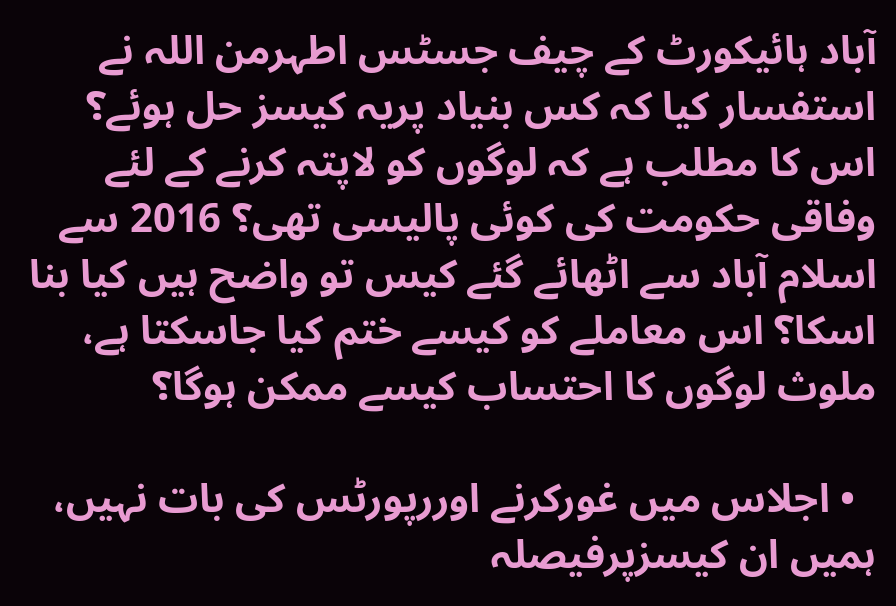آباد ہائیکورٹ کے چیف جسٹس اطہرمن اللہ نے استفسار کیا کہ کس بنیاد پریہ کیسز حل ہوئے؟ اس کا مطلب ہے کہ لوگوں کو لاپتہ کرنے کے لئے وفاقی حکومت کی کوئی پالیسی تھی؟ 2016 سے اسلام آباد سے اٹھائے گئے کیس تو واضح ہیں کیا بنا اسکا؟ اس معاملے کو کیسے ختم کیا جاسکتا ہے، ملوث لوگوں کا احتساب کیسے ممکن ہوگا؟

  • اجلاس میں غورکرنے اوررپورٹس کی بات نہیں، ہمیں ان کیسزپرفیصلہ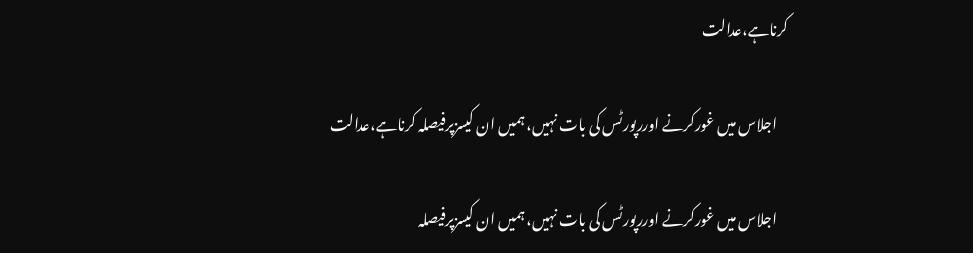کرناہے،عدالت

    اجلاس میں غورکرنے اوررپورٹس کی بات نہیں، ہمیں ان کیسزپرفیصلہ کرناہے،عدالت

    اجلاس میں غورکرنے اوررپورٹس کی بات نہیں، ہمیں ان کیسزپرفیصلہ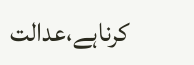کرناہے،عدالت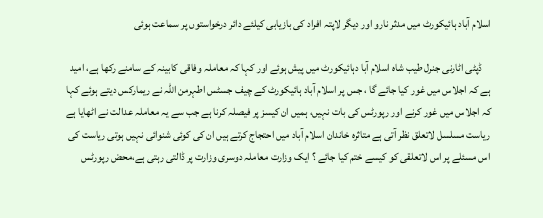اسلام آباد ہائیکورٹ میں مدثر نارو اور دیگر لاپتہ افراد کی بازیابی کیلئے دائر درخواستوں پر سماعت ہوئی

    ڈپٹی اٹارنی جنرل طیب شاہ اسلام آبا دہائیکورٹ میں پیش ہوئے اور کہا کہ معاملہ وفاقی کابینہ کے سامنے رکھا ہے، امید ہے کہ اجلاس میں غور کیا جائے گا ، جس پر اسلام آباد ہائیکورٹ کے چیف جسٹس اطہرمن اللہ نے ریمارکس دیتے ہوئے کہا کہ اجلاس میں غور کرنے اور رپورٹس کی بات نہیں، ہمیں ان کیسز پر فیصلہ کرنا ہے جب سے یہ معاملہ عدالت نے اٹھایا ہے ریاست مسلسل لاتعلق نظر آتی ہے متاثرہ خاندان اسلام آباد میں احتجاج کرتے ہیں ان کی کوئی شنوائی نہیں ہوتی ریاست کی اس مسئلے پر اس لاتعلقی کو کیسے ختم کیا جائے ؟ ایک وزارت معاملہ دوسری وزارت پر ڈالتی رہتی ہے،محض رپورٹس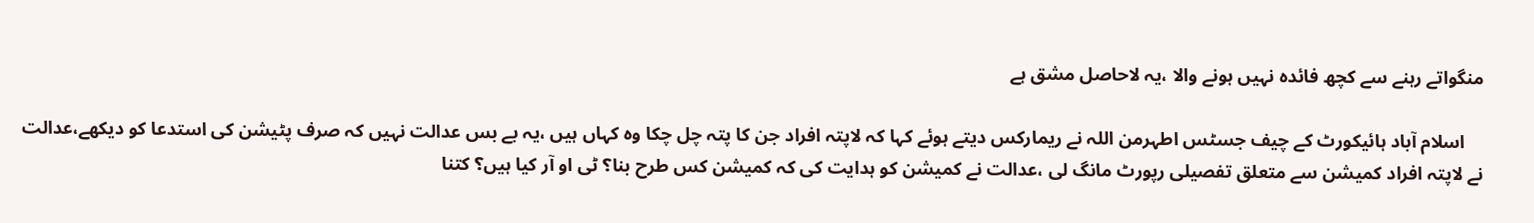منگواتے رہنے سے کچھ فائدہ نہیں ہونے والا ،یہ لاحاصل مشق ہے

    اسلام آباد ہائیکورٹ کے چیف جسٹس اطہرمن اللہ نے ریمارکس دیتے ہوئے کہا کہ لاپتہ افراد جن کا پتہ چل چکا وہ کہاں ہیں ،یہ بے بس عدالت نہیں کہ صرف پٹیشن کی استدعا کو دیکھے،عدالت نے لاپتہ افراد کمیشن سے متعلق تفصیلی رپورٹ مانگ لی ،عدالت نے کمیشن کو ہدایت کی کہ کمیشن کس طرح بنا؟ ٹی او آر کیا ہیں؟ کتنا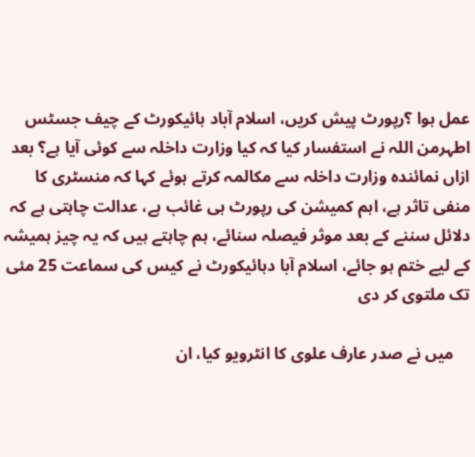عمل ہوا ؟رپورٹ پیش کریں، اسلام آباد ہائیکورٹ کے چیف جسٹس اطہرمن اللہ نے استفسار کیا کہ کیا وزارت داخلہ سے کوئی آیا ہے؟ بعد ازاں نمائندہ وزارت داخلہ سے مکالمہ کرتے ہوئے کہا کہ منسٹری کا منفی تاثر ہے، اہم کمیشن کی رپورٹ ہی غائب ہے، عدالت چاہتی ہے کہ دلائل سننے کے بعد موثر فیصلہ سنائے، ہم چاہتے ہیں کہ یہ چیز ہمیشہ کے لیے ختم ہو جائے، اسلام آبا دہائیکورٹ نے کیس کی سماعت 25 مئی تک ملتوی کر دی

    میں نے صدر عارف علوی کا انٹرویو کیا، ان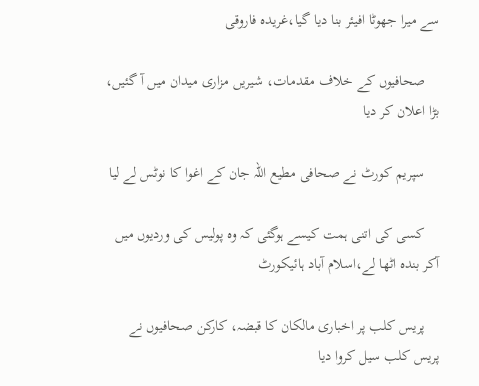سے میرا جھوٹا افیئر بنا دیا گیا،غریدہ فاروقی

    صحافیوں کے خلاف مقدمات، شیریں مزاری میدان میں آ گئیں، بڑا اعلان کر دیا

    سپریم کورٹ نے صحافی مطیع اللہ جان کے اغوا کا نوٹس لے لیا

    کسی کی اتنی ہمت کیسے ہوگئی کہ وہ پولیس کی وردیوں میں آکر بندہ اٹھا لے،اسلام آباد ہائیکورٹ

    پریس کلب پر اخباری مالکان کا قبضہ، کارکن صحافیوں نے پریس کلب سیل کروا دیا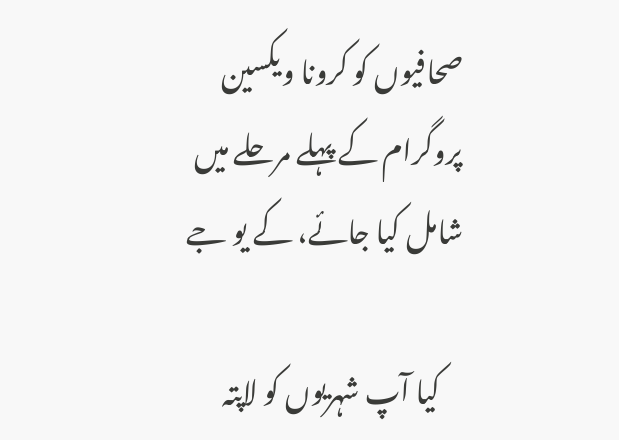صحافیوں کو کرونا ویکسین پروگرام کے پہلے مرحلے میں شامل کیا جائے، کے یو جے

    کیا آپ شہریوں کو لاپتہ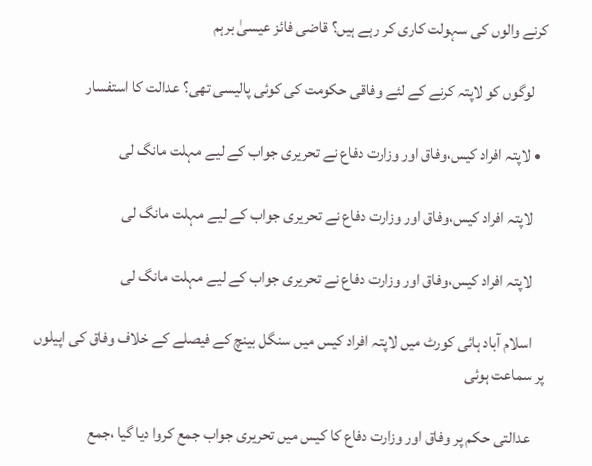کرنے والوں کی سہولت کاری کر رہے ہیں؟ قاضی فائز عیسیٰ برہم

    لوگوں کو لاپتہ کرنے کے لئے وفاقی حکومت کی کوئی پالیسی تھی؟ عدالت کا استفسار

  • لاپتہ افراد کیس،وفاق اور وزارت دفاع نے تحریری جواب کے لیے مہلت مانگ لی

    لاپتہ افراد کیس،وفاق اور وزارت دفاع نے تحریری جواب کے لیے مہلت مانگ لی

    لاپتہ افراد کیس،وفاق اور وزارت دفاع نے تحریری جواب کے لیے مہلت مانگ لی

    اسلام آباد ہائی کورٹ میں لاپتہ افراد کیس میں سنگل بینچ کے فیصلے کے خلاف وفاق کی اپیلوں پر سماعت ہوئی

    عدالتی حکم پر وفاق اور وزارت دفاع کا کیس میں تحریری جواب جمع کروا دیا گیا ،جمع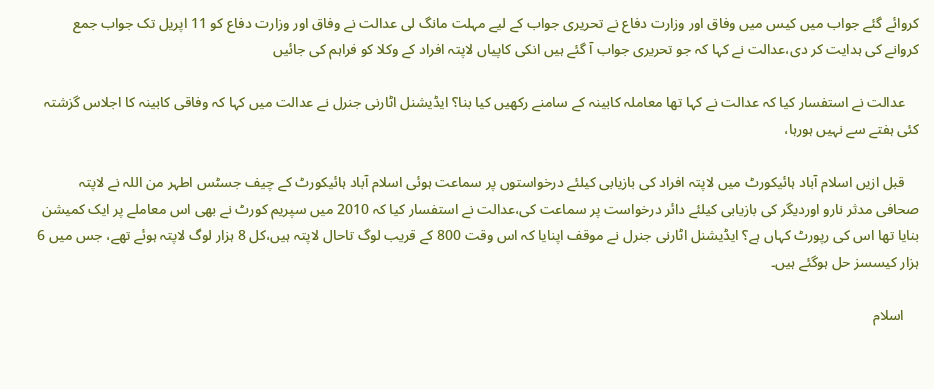کروائے گئے جواب میں کیس میں وفاق اور وزارت دفاع نے تحریری جواب کے لیے مہلت مانگ لی عدالت نے وفاق اور وزارت دفاع کو 11 اپریل تک جواب جمع کروانے کی ہدایت کر دی،عدالت نے کہا کہ جو تحریری جواب آ گئے ہیں انکی کاپیاں لاپتہ افراد کے وکلا کو فراہم کی جائیں

    عدالت نے استفسار کیا کہ عدالت نے کہا تھا معاملہ کابینہ کے سامنے رکھیں کیا بنا؟ ایڈیشنل اٹارنی جنرل نے عدالت میں کہا کہ وفاقی کابینہ کا اجلاس گزشتہ کئی ہفتے سے نہیں ہورہا،

    قبل ازیں اسلام آباد ہائیکورٹ میں لاپتہ افراد کی بازیابی کیلئے درخواستوں پر سماعت ہوئی اسلام آباد ہائیکورٹ کے چیف جسٹس اطہر من اللہ نے لاپتہ صحافی مدثر نارو اوردیگر کی بازیابی کیلئے دائر درخواست پر سماعت کی،عدالت نے استفسار کیا کہ 2010 میں سپریم کورٹ نے بھی اس معاملے پر ایک کمیشن بنایا تھا اس کی رپورٹ کہاں ہے؟ ایڈیشنل اٹارنی جنرل نے موقف اپنایا کہ اس وقت 800 کے قریب لوگ تاحال لاپتہ ہیں،کل 8 ہزار لوگ لاپتہ ہوئے تھے، جس میں 6 ہزار کیسسز حل ہوگئے ہیں۔

    اسلام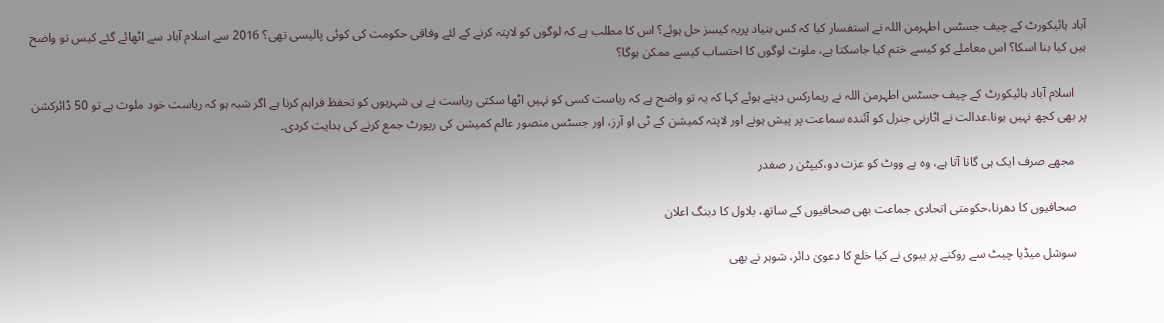آباد ہائیکورٹ کے چیف جسٹس اطہرمن اللہ نے استفسار کیا کہ کس بنیاد پریہ کیسز حل ہوئے؟ اس کا مطلب ہے کہ لوگوں کو لاپتہ کرنے کے لئے وفاقی حکومت کی کوئی پالیسی تھی؟ 2016 سے اسلام آباد سے اٹھائے گئے کیس تو واضح ہیں کیا بنا اسکا؟ اس معاملے کو کیسے ختم کیا جاسکتا ہے، ملوث لوگوں کا احتساب کیسے ممکن ہوگا؟

    اسلام آباد ہائیکورٹ کے چیف جسٹس اطہرمن اللہ نے ریمارکس دیتے ہوئے کہا کہ یہ تو واضح ہے کہ ریاست کسی کو نہیں اٹھا سکتی ریاست نے ہی شہریوں کو تحفظ فراہم کرنا ہے اگر شبہ ہو کہ ریاست خود ملوث ہے تو 50 ڈائرکشن پر بھی کچھ نہیں ہونا.عدالت نے اٹارنی جنرل کو آئندہ سماعت پر پیش ہونے اور لاپتہ کمیشن کے ٹی او آرز، اور جسٹس منصور عالم کمیشن کی رپورٹ جمع کرنے کی ہدایت کردی۔

    مجھے صرف ایک ہی گانا آتا ہے، وہ ہے ووٹ کو عزت دو،کیپٹن ر صفدر

    صحافیوں کا دھرنا،حکومتی اتحادی جماعت بھی صحافیوں کے ساتھ، بلاول کا دبنگ اعلان

    سوشل میڈیا چیٹ سے روکنے پر بیوی نے کیا خلع کا دعویٰ دائر، شوہر نے بھی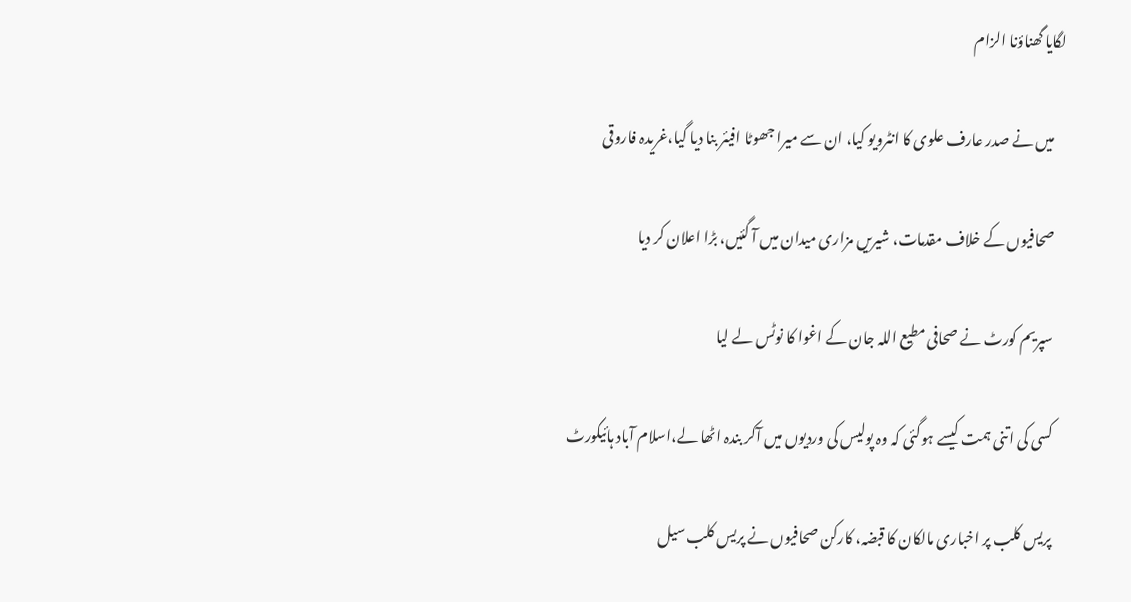لگایا گھناؤنا الزام

    میں نے صدر عارف علوی کا انٹرویو کیا، ان سے میرا جھوٹا افیئر بنا دیا گیا،غریدہ فاروقی

    صحافیوں کے خلاف مقدمات، شیریں مزاری میدان میں آ گئیں، بڑا اعلان کر دیا

    سپریم کورٹ نے صحافی مطیع اللہ جان کے اغوا کا نوٹس لے لیا

    کسی کی اتنی ہمت کیسے ہوگئی کہ وہ پولیس کی وردیوں میں آکر بندہ اٹھا لے،اسلام آباد ہائیکورٹ

    پریس کلب پر اخباری مالکان کا قبضہ، کارکن صحافیوں نے پریس کلب سیل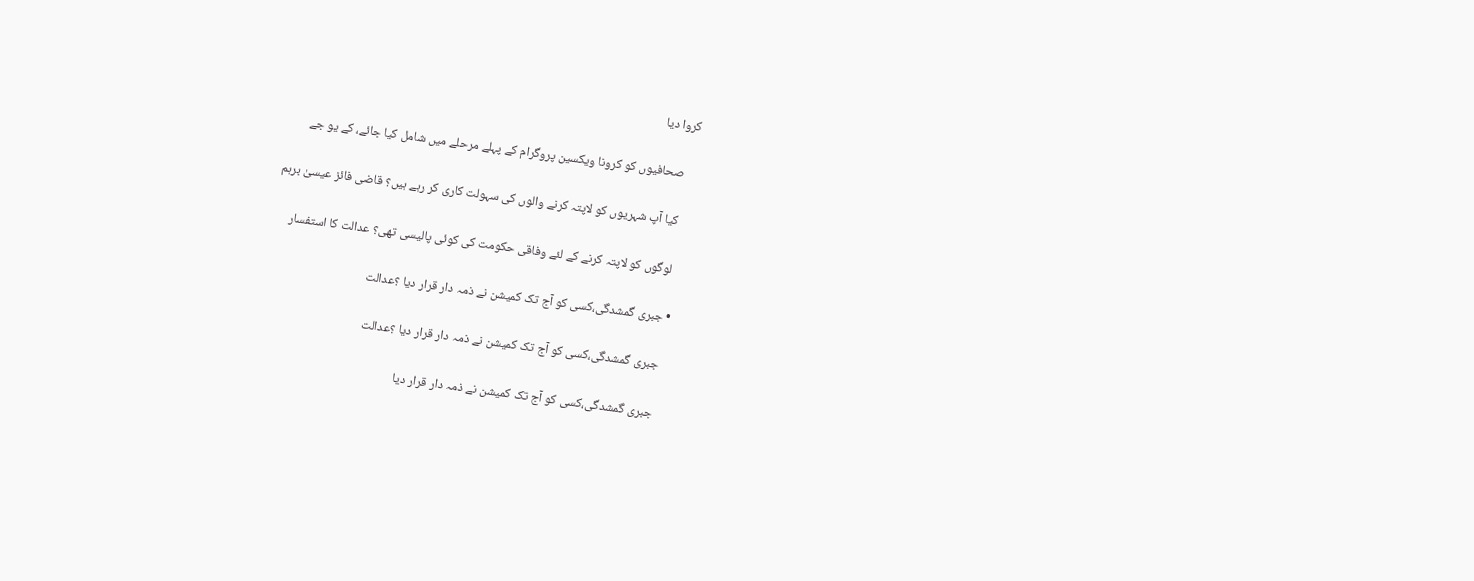کروا دیا

    صحافیوں کو کرونا ویکسین پروگرام کے پہلے مرحلے میں شامل کیا جائے، کے یو جے

    کیا آپ شہریوں کو لاپتہ کرنے والوں کی سہولت کاری کر رہے ہیں؟ قاضی فائز عیسیٰ برہم

    لوگوں کو لاپتہ کرنے کے لئے وفاقی حکومت کی کوئی پالیسی تھی؟ عدالت کا استفسار

  • جبری گمشدگی،کسی کو آج تک کمیشن نے ذمہ دار قرار دیا ؟عدالت

    جبری گمشدگی،کسی کو آج تک کمیشن نے ذمہ دار قرار دیا ؟عدالت

    جبری گمشدگی،کسی کو آج تک کمیشن نے ذمہ دار قرار دیا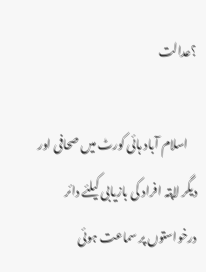؟عدالت

    اسلام آباد ہائی کورٹ میں صحافی اور دیگر لاپتہ افراد کی بازیابی کیلئے دائر درخواستوں پر سماعت ہوئی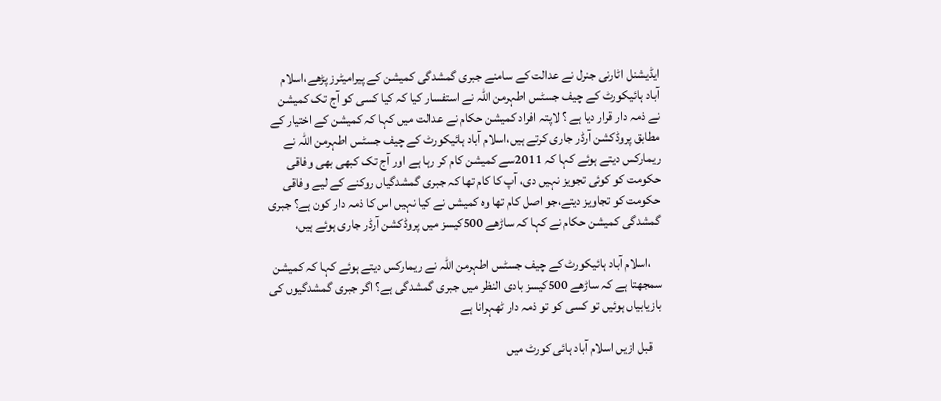ایڈیشنل اٹارنی جنرل نے عدالت کے سامنے جبری گمشدگی کمیشن کے پیرامیٹرز پڑھے،اسلام آباد ہائیکورٹ کے چیف جسٹس اطہرمن اللہ نے استفسار کیا کہ کیا کسی کو آج تک کمیشن نے ذمہ دار قرار دیا ہے ؟ لاپتہ افراد کمیشن حکام نے عدالت میں کہا کہ کمیشن کے اختیار کے مطابق پروڈکشن آرڈر جاری کرتے ہیں،اسلام آباد ہائیکورٹ کے چیف جسٹس اطہرمن اللہ نے ریمارکس دیتے ہوئے کہا کہ 2011سے کمیشن کام کر رہا ہے اور آج تک کبھی بھی وفاقی حکومت کو کوئی تجویز نہیں دی، آپ کا کام تھا کہ جبری گمشدگیاں روکنے کے لیے وفاقی حکومت کو تجاویز دیتے،جو اصل کام تھا وہ کمیشں نے کیا نہیں اس کا ذمہ دار کون ہے؟ جبری گمشدگی کمیشن حکام نے کہا کہ ساڑھے 500کیسز میں پروڈکشن آرڈر جاری ہوئے ہیں،

    ،اسلام آباد ہائیکورٹ کے چیف جسٹس اطہرمن اللہ نے ریمارکس دیتے ہوئے کہا کہ کمیشن سمجھتا ہے کہ ساڑھے 500کیسز بادی النظر میں جبری گمشدگی ہے؟ اگر جبری گمشدگیوں کی بازیابیاں ہوئیں تو کسی کو تو ذمہ دار ٹھہرانا ہے

    قبل ازیں اسلام آباد ہائی کورٹ میں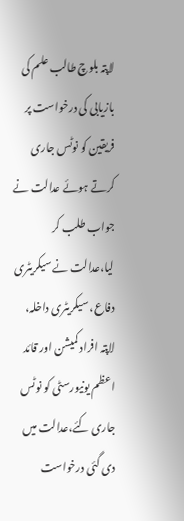لاپتہ بلوچ طالب علم کی بازیابی کی درخواست پر فریقین کو نوٹس جاری کرتے ہوئے عدالت نے جواب طلب کر لیا،عدالت نے سیکریٹری دفاع، سیکریٹری داخلہ، لاپتہ افراد کمیشن اور قائد اعظم یونیورسٹی کو نوٹس جاری کئے،عدالت میں دی گئی درخواست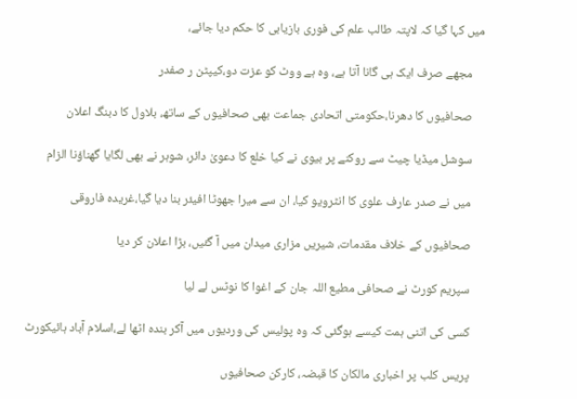میں کہا گیا کہ لاپتہ طالب علم کی فوری بازیابی کا حکم دیا جائے،

    مجھے صرف ایک ہی گانا آتا ہے، وہ ہے ووٹ کو عزت دو،کیپٹن ر صفدر

    صحافیوں کا دھرنا،حکومتی اتحادی جماعت بھی صحافیوں کے ساتھ، بلاول کا دبنگ اعلان

    سوشل میڈیا چیٹ سے روکنے پر بیوی نے کیا خلع کا دعویٰ دائر، شوہر نے بھی لگایا گھناؤنا الزام

    میں نے صدر عارف علوی کا انٹرویو کیا، ان سے میرا جھوٹا افیئر بنا دیا گیا،غریدہ فاروقی

    صحافیوں کے خلاف مقدمات، شیریں مزاری میدان میں آ گئیں، بڑا اعلان کر دیا

    سپریم کورٹ نے صحافی مطیع اللہ جان کے اغوا کا نوٹس لے لیا

    کسی کی اتنی ہمت کیسے ہوگئی کہ وہ پولیس کی وردیوں میں آکر بندہ اٹھا لے،اسلام آباد ہائیکورٹ

    پریس کلب پر اخباری مالکان کا قبضہ، کارکن صحافیوں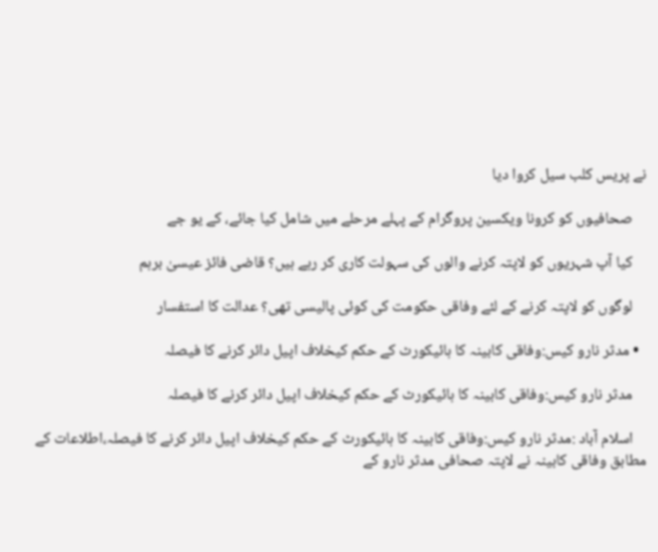نے پریس کلب سیل کروا دیا

    صحافیوں کو کرونا ویکسین پروگرام کے پہلے مرحلے میں شامل کیا جائے، کے یو جے

    کیا آپ شہریوں کو لاپتہ کرنے والوں کی سہولت کاری کر رہے ہیں؟ قاضی فائز عیسیٰ برہم

    لوگوں کو لاپتہ کرنے کے لئے وفاقی حکومت کی کوئی پالیسی تھی؟ عدالت کا استفسار

  • مدثر نارو کیس:وفاقی کابینہ کا ہائیکورٹ کے حکم کیخلاف اپیل دائر کرنے کا فیصلہ

    مدثر نارو کیس:وفاقی کابینہ کا ہائیکورٹ کے حکم کیخلاف اپیل دائر کرنے کا فیصلہ

    اسلام آباد :مدثر نارو کیس:وفاقی کابینہ کا ہائیکورٹ کے حکم کیخلاف اپیل دائر کرنے کا فیصلہ،اطلاعات کے مطابق وفاقی کابینہ نے لاپتہ صحافی مدثر نارو کے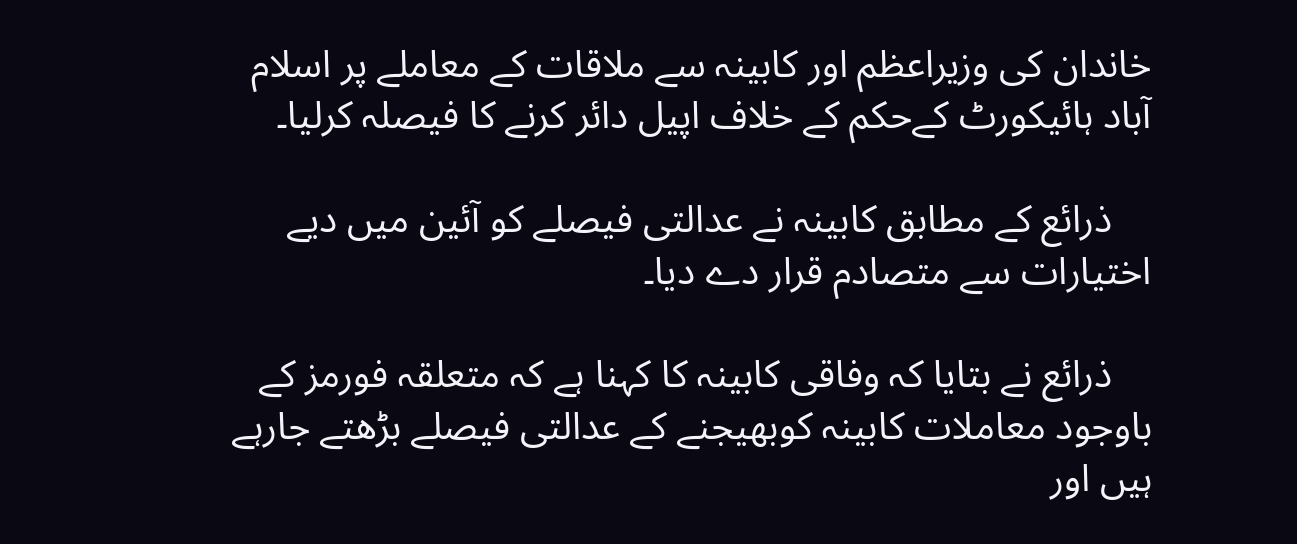خاندان کی وزیراعظم اور کابینہ سے ملاقات کے معاملے پر اسلام آباد ہائیکورٹ کےحکم کے خلاف اپیل دائر کرنے کا فیصلہ کرلیا۔

    ذرائع کے مطابق کابینہ نے عدالتی فیصلے کو آئین میں دیے اختیارات سے متصادم قرار دے دیا۔

    ذرائع نے بتایا کہ وفاقی کابینہ کا کہنا ہے کہ متعلقہ فورمز کے باوجود معاملات کابینہ کوبھیجنے کے عدالتی فیصلے بڑھتے جارہے ہیں اور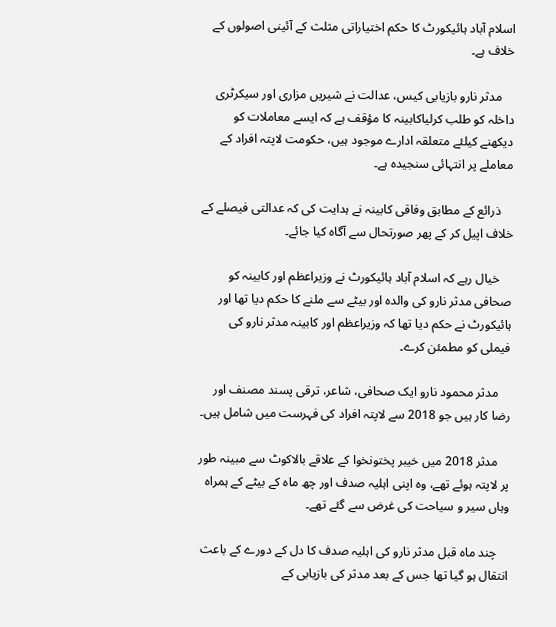اسلام آباد ہائیکورٹ کا حکم اختیاراتی مثلث کے آئینی اصولوں کے خلاف ہے۔

    مدثر نارو بازیابی کیس، عدالت نے شیریں مزاری اور سیکرٹری داخلہ کو طلب کرلیاکابینہ کا مؤقف ہے کہ ایسے معاملات کو دیکھنے کیلئے متعلقہ ادارے موجود ہیں، حکومت لاپتہ افراد کے معاملے پر انتہائی سنجیدہ ہے۔

    ذرائع کے مطابق وفاقی کابینہ نے ہدایت کی کہ عدالتی فیصلے کے خلاف اپیل کر کے پھر صورتحال سے آگاہ کیا جائے۔

    خیال رہے کہ اسلام آباد ہائیکورٹ نے وزیراعظم اور کابینہ کو صحافی مدثر نارو کی والدہ اور بیٹے سے ملنے کا حکم دیا تھا اور ہائیکورٹ نے حکم دیا تھا کہ وزیراعظم اور کابینہ مدثر نارو کی فیملی کو مطمئن کرے۔

    مدثر محمود نارو ایک صحافی، شاعر، ترقی پسند مصنف اور رضا کار ہیں جو 2018 سے لاپتہ افراد کی فہرست میں شامل ہیں۔

    مدثر 2018 میں خیبر پختونخوا کے علاقے بالاکوٹ سے مبینہ طور پر لاپتہ ہوئے تھے، وہ اپنی اہلیہ صدف اور چھ ماہ کے بیٹے کے ہمراہ وہاں سیر و سیاحت کی غرض سے گئے تھے۔

    چند ماہ قبل مدثر نارو کی اہلیہ صدف کا دل کے دورے کے باعث انتقال ہو گیا تھا جس کے بعد مدثر کی بازیابی کے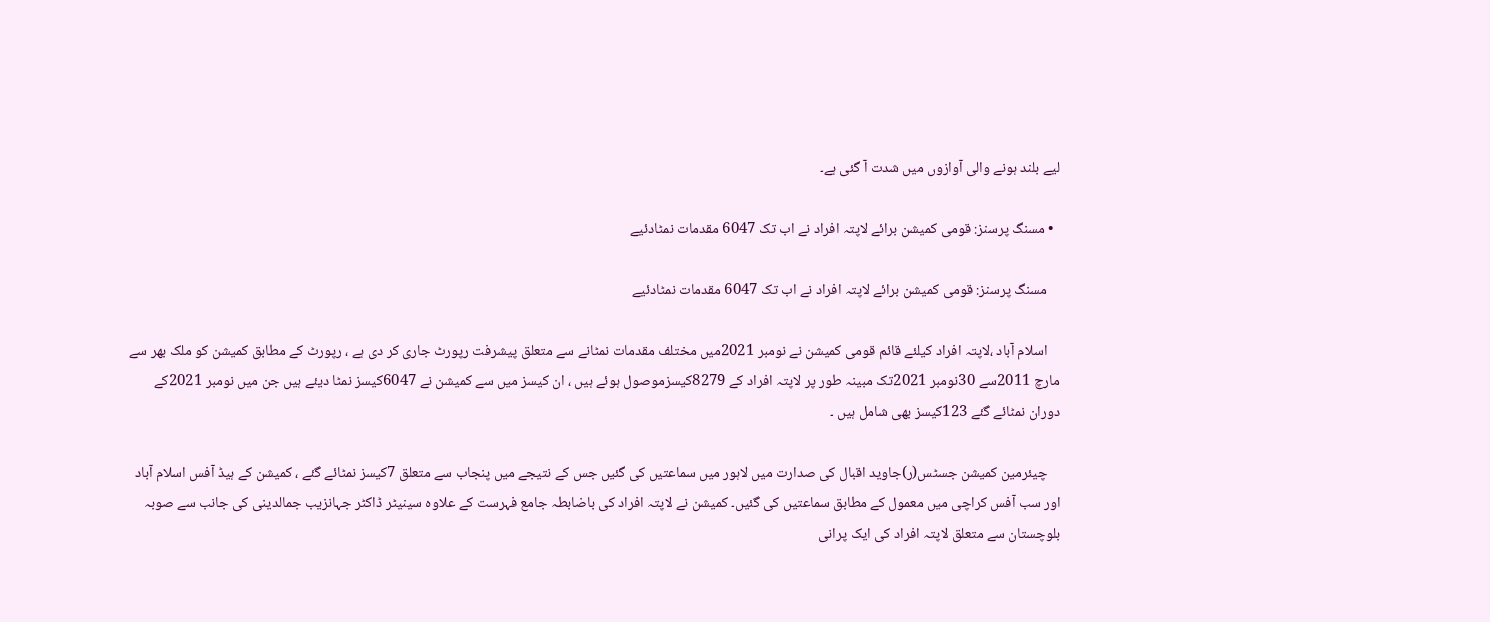لیے بلند ہونے والی آوازوں میں شدت آ گئی ہے۔

  • مسنگ پرسنز: قومی کمیشن برائے لاپتہ افراد نے اب تک 6047 مقدمات نمٹادئیے

    مسنگ پرسنز: قومی کمیشن برائے لاپتہ افراد نے اب تک 6047 مقدمات نمٹادئیے

    اسلام آباد ،لاپتہ افراد کیلئے قائم قومی کمیشن نے نومبر 2021میں مختلف مقدمات نمٹانے سے متعلق پیشرفت رپورٹ جاری کر دی ہے ، رپورٹ کے مطابق کمیشن کو ملک بھر سے مارچ 2011سے 30نومبر 2021تک مبینہ طور پر لاپتہ افراد کے 8279کیسزموصول ہوئے ہیں ، ان کیسز میں سے کمیشن نے 6047کیسز نمٹا دیئے ہیں جن میں نومبر 2021کے دوران نمٹائے گئے 123کیسز بھی شامل ہیں ۔

    چیئرمین کمیشن جسٹس(ر)جاوید اقبال کی صدارت میں لاہور میں سماعتیں کی گئیں جس کے نتیجے میں پنجاب سے متعلق 7کیسز نمٹائے گئے ، کمیشن کے ہیڈ آفس اسلام آباد اور سب آفس کراچی میں معمول کے مطابق سماعتیں کی گئیں۔ کمیشن نے لاپتہ افراد کی باضابطہ جامع فہرست کے علاوہ سینیٹر ڈاکٹر جہانزیب جمالدینی کی جانب سے صوبہ بلوچستان سے متعلق لاپتہ افراد کی ایک پرانی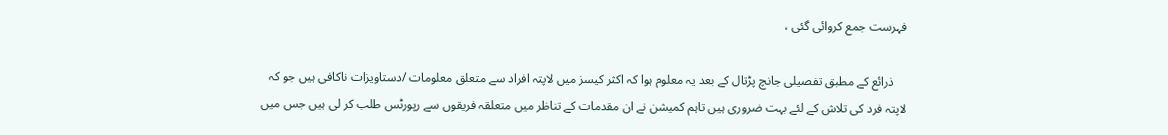فہرست جمع کروائی گئی ،

    ذرائع کے مطبق تفصیلی جانچ پڑتال کے بعد یہ معلوم ہوا کہ اکثر کیسز میں لاپتہ افراد سے متعلق معلومات /دستاویزات ناکافی ہیں جو کہ لاپتہ فرد کی تلاش کے لئے بہت ضروری ہیں تاہم کمیشن نے ان مقدمات کے تناظر میں متعلقہ فریقوں سے رپورٹس طلب کر لی ہیں جس میں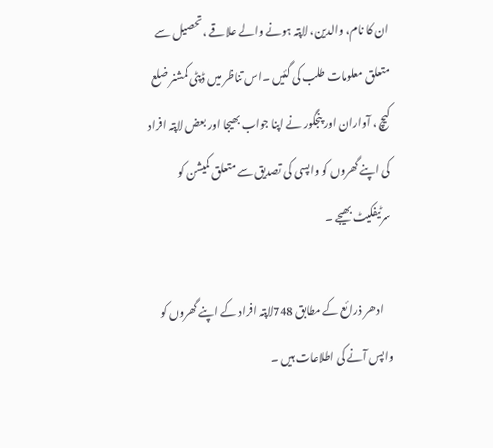ان کا نام، والدین، لاپتہ ہونے والے علاقے ،تحصیل سے متعلق معلومات طلب کی گئیں ۔اس تناظر میں ڈپٹی کمشنر ضلع کیچ ، آواران اور پنجگور نے اپنا جواب بھیجا اور بعض لاپتہ افراد کی اپنے گھروں کو واپسی کی تصدیق سے متعلق کمیشن کو سرٹیفکیٹ بھیجے ۔

    ادھر ذرائع کے مطابق 748لاپتہ افراد کے اپنے گھروں کو واپس آنے کی اطلاعات ہیں ۔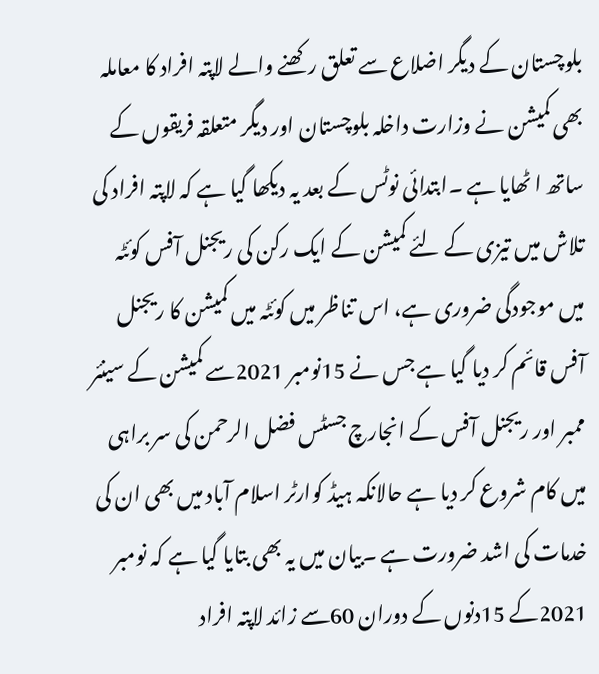بلوچستان کے دیگر اضلاع سے تعلق رکھنے والے لاپتہ افراد کا معاملہ بھی کمیشن نے وزارت داخلہ بلوچستان اور دیگر متعلقہ فریقوں کے ساتھ ا ٹھایا ہے ۔ابتدائی نوٹس کے بعد یہ دیکھا گیا ہے کہ لاپتہ افراد کی تلاش میں تیزی کے لئے کمیشن کے ایک رکن کی ریجنل آفس کوئٹہ میں موجودگی ضروری ہے، اس تناظر میں کوئٹہ میں کمیشن کا ریجنل آفس قائم کر دیا گیا ہے جس نے 15نومبر 2021سے کمیشن کے سینئر ممبر اور ریجنل آفس کے انجارچ جسٹس فضل الرحمن کی سر براہی میں کام شروع کر دیا ہے حالانکہ ہیڈ کوارٹر اسلام آباد میں بھی ان کی خدمات کی اشد ضرورت ہے ۔بیان میں یہ بھی بتایا گیا ہے کہ نومبر 2021کے 15دنوں کے دوران 60سے زائد لاپتہ افراد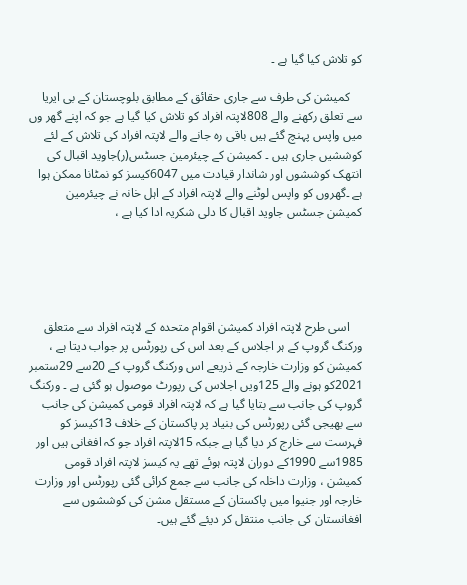کو تلاش کیا گیا ہے ۔

    کمیشن کی طرف سے جاری حقائق کے مطابق بلوچستان کے بی ایریا سے تعلق رکھنے والے 808لاپتہ افراد کو تلاش کیا گیا ہے جو کہ اپنے گھر وں میں واپس پہنچ گئے ہیں باقی رہ جانے والے لاپتہ افراد کی تلاش کے لئے کوششیں جاری ہیں ۔ کمیشن کے چیئرمین جسٹس(ر)جاوید اقبال کی انتھک کوششوں اور شاندار قیادت میں 6047کیسز کو نمٹانا ممکن ہوا ہے ۔گھروں کو واپس لوٹنے والے لاپتہ افراد کے اہل خانہ نے چیئرمین کمیشن جسٹس جاوید اقبال کا دلی شکریہ ادا کیا ہے ،





    اسی طرح لاپتہ افراد کمیشن اقوام متحدہ کے لاپتہ افراد سے متعلق ورکنگ گروپ کے ہر اجلاس کے بعد اس کی رپورٹس پر جواب دیتا ہے ، کمیشن کو وزارت خارجہ کے ذریعے اس ورکنگ گروپ کے 20سے 29ستمبر 2021کو ہونے والے 125ویں اجلاس کی رپورٹ موصول ہو گئی ہے ۔ ورکنگ گروپ کی جانب سے بتایا گیا ہے کہ لاپتہ افراد قومی کمیشن کی جانب سے بھیجی گئی رپورٹس کی بنیاد پر پاکستان کے خلاف 13کیسز کو فہرست سے خارج کر دیا گیا ہے جبکہ 15لاپتہ افراد جو کہ افغانی ہیں اور 1985سے 1990کے دوران لاپتہ ہوئے تھے یہ کیسز لاپتہ افراد قومی کمیشن ، وزارت داخلہ کی جانب سے جمع کرائی گئی رپورٹس اور وزارت خارجہ اور جنیوا میں پاکستان کے مستقل مشن کی کوششوں سے افغانستان کی جانب منتقل کر دیئے گئے ہیں۔